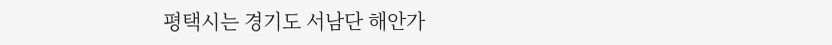평택시는 경기도 서남단 해안가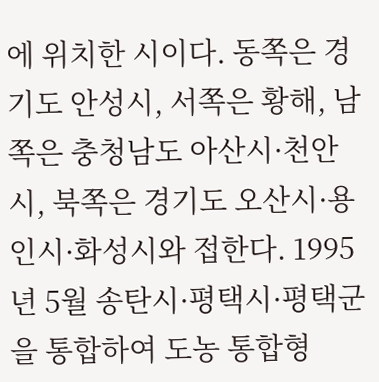에 위치한 시이다. 동쪽은 경기도 안성시, 서쪽은 황해, 남쪽은 충청남도 아산시·천안시, 북쪽은 경기도 오산시·용인시·화성시와 접한다. 1995년 5월 송탄시·평택시·평택군을 통합하여 도농 통합형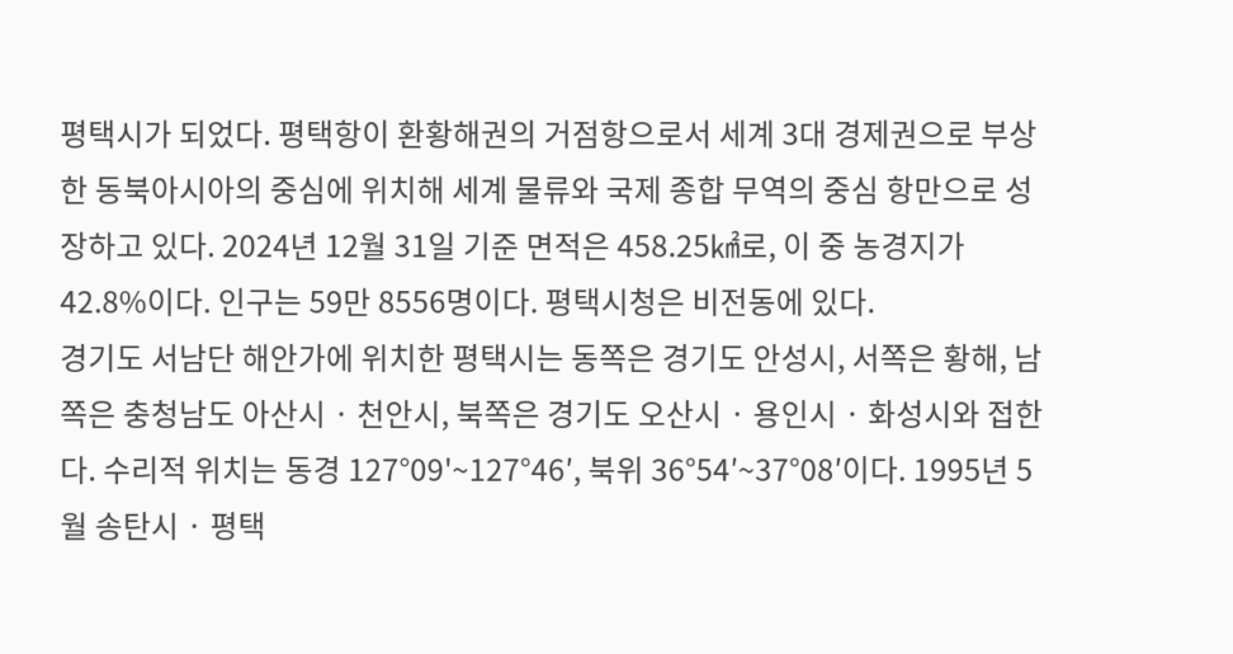평택시가 되었다. 평택항이 환황해권의 거점항으로서 세계 3대 경제권으로 부상한 동북아시아의 중심에 위치해 세계 물류와 국제 종합 무역의 중심 항만으로 성장하고 있다. 2024년 12월 31일 기준 면적은 458.25㎢로, 이 중 농경지가 42.8%이다. 인구는 59만 8556명이다. 평택시청은 비전동에 있다.
경기도 서남단 해안가에 위치한 평택시는 동쪽은 경기도 안성시, 서쪽은 황해, 남쪽은 충청남도 아산시 · 천안시, 북쪽은 경기도 오산시 · 용인시 · 화성시와 접한다. 수리적 위치는 동경 127°09'~127°46′, 북위 36°54′~37°08′이다. 1995년 5월 송탄시 · 평택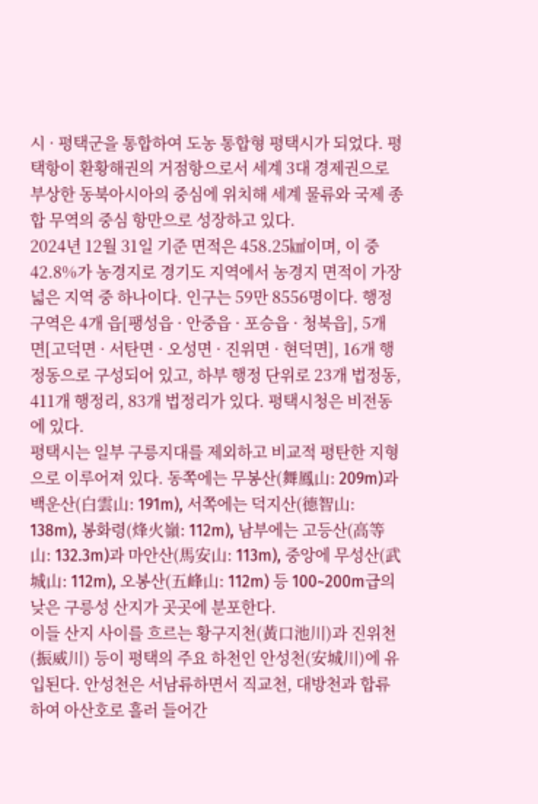시 · 평택군을 통합하여 도농 통합형 평택시가 되었다. 평택항이 환황해권의 거점항으로서 세계 3대 경제권으로 부상한 동북아시아의 중심에 위치해 세계 물류와 국제 종합 무역의 중심 항만으로 성장하고 있다.
2024년 12월 31일 기준 면적은 458.25㎢이며, 이 중 42.8%가 농경지로 경기도 지역에서 농경지 면적이 가장 넓은 지역 중 하나이다. 인구는 59만 8556명이다. 행정구역은 4개 읍[팽성읍 · 안중읍 · 포승읍 · 청북읍], 5개 면[고덕면 · 서탄면 · 오성면 · 진위면 · 현덕면], 16개 행정동으로 구성되어 있고, 하부 행정 단위로 23개 법정동, 411개 행정리, 83개 법정리가 있다. 평택시청은 비전동에 있다.
평택시는 일부 구릉지대를 제외하고 비교적 평탄한 지형으로 이루어져 있다. 동쪽에는 무봉산(舞鳳山: 209m)과 백운산(白雲山: 191m), 서쪽에는 덕지산(德智山: 138m), 봉화령(烽火嶺: 112m), 남부에는 고등산(高等山: 132.3m)과 마안산(馬安山: 113m), 중앙에 무성산(武城山: 112m), 오봉산(五峰山: 112m) 등 100~200m급의 낮은 구릉성 산지가 곳곳에 분포한다.
이들 산지 사이를 흐르는 황구지천(黃口池川)과 진위천(振威川) 등이 평택의 주요 하천인 안성천(安城川)에 유입된다. 안성천은 서남류하면서 직교천, 대방천과 합류하여 아산호로 흘러 들어간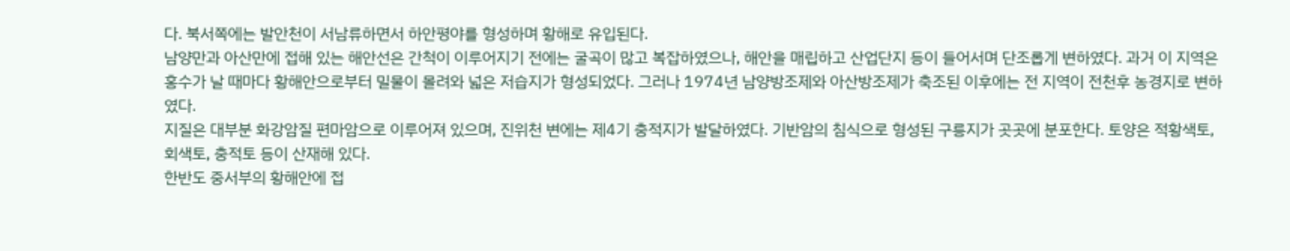다. 북서쪽에는 발안천이 서남류하면서 하안평야를 형성하며 황해로 유입된다.
남양만과 아산만에 접해 있는 해안선은 간척이 이루어지기 전에는 굴곡이 많고 복잡하였으나, 해안을 매립하고 산업단지 등이 들어서며 단조롭게 변하였다. 과거 이 지역은 홍수가 날 때마다 황해안으로부터 밀물이 몰려와 넓은 저습지가 형성되었다. 그러나 1974년 남양방조제와 아산방조제가 축조된 이후에는 전 지역이 전천후 농경지로 변하였다.
지질은 대부분 화강암질 편마암으로 이루어져 있으며, 진위천 변에는 제4기 충적지가 발달하였다. 기반암의 침식으로 형성된 구릉지가 곳곳에 분포한다. 토양은 적황색토, 회색토, 충적토 등이 산재해 있다.
한반도 중서부의 황해안에 접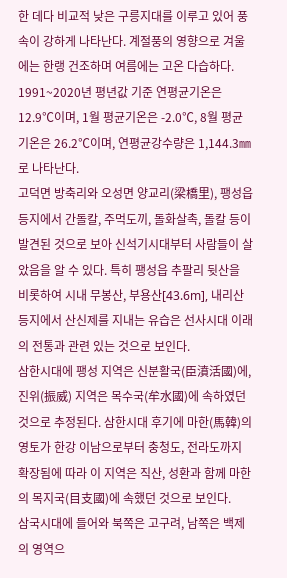한 데다 비교적 낮은 구릉지대를 이루고 있어 풍속이 강하게 나타난다. 계절풍의 영향으로 겨울에는 한랭 건조하며 여름에는 고온 다습하다. 1991~2020년 평년값 기준 연평균기온은 12.9℃이며, 1월 평균기온은 -2.0℃, 8월 평균기온은 26.2℃이며, 연평균강수량은 1,144.3㎜로 나타난다.
고덕면 방축리와 오성면 양교리(梁橋里), 팽성읍 등지에서 간돌칼, 주먹도끼, 돌화살촉, 돌칼 등이 발견된 것으로 보아 신석기시대부터 사람들이 살았음을 알 수 있다. 특히 팽성읍 추팔리 뒷산을 비롯하여 시내 무봉산, 부용산[43.6m], 내리산 등지에서 산신제를 지내는 유습은 선사시대 이래의 전통과 관련 있는 것으로 보인다.
삼한시대에 팽성 지역은 신분활국(臣濆活國)에, 진위(振威) 지역은 목수국(牟水國)에 속하였던 것으로 추정된다. 삼한시대 후기에 마한(馬韓)의 영토가 한강 이남으로부터 충청도, 전라도까지 확장됨에 따라 이 지역은 직산, 성환과 함께 마한의 목지국(目支國)에 속했던 것으로 보인다.
삼국시대에 들어와 북쪽은 고구려, 남쪽은 백제의 영역으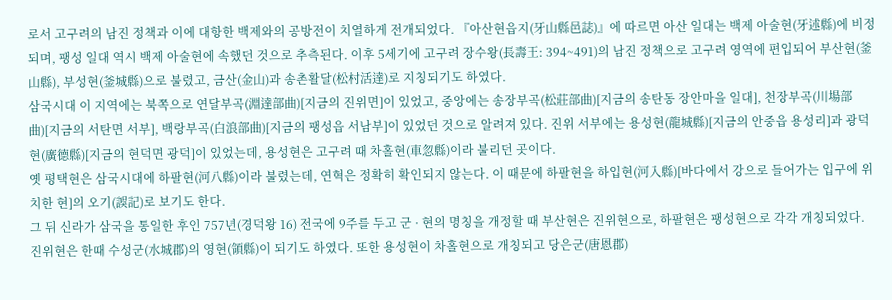로서 고구려의 남진 정책과 이에 대항한 백제와의 공방전이 치열하게 전개되었다. 『아산현읍지(牙山縣邑誌)』에 따르면 아산 일대는 백제 아술현(牙述縣)에 비정되며, 팽성 일대 역시 백제 아술현에 속했던 것으로 추측된다. 이후 5세기에 고구려 장수왕(長壽王: 394~491)의 남진 정책으로 고구려 영역에 편입되어 부산현(釜山縣), 부성현(釜城縣)으로 불렸고, 금산(金山)과 송촌활달(松村活達)로 지칭되기도 하였다.
삼국시대 이 지역에는 북쪽으로 연달부곡(淵達部曲)[지금의 진위면]이 있었고, 중앙에는 송장부곡(松莊部曲)[지금의 송탄동 장안마을 일대], 천장부곡(川場部曲)[지금의 서탄면 서부], 백랑부곡(白浪部曲)[지금의 팽성읍 서남부]이 있었던 것으로 알려져 있다. 진위 서부에는 용성현(龍城縣)[지금의 안중읍 용성리]과 광덕현(廣德縣)[지금의 현덕면 광덕]이 있었는데, 용성현은 고구려 때 차홀현(車忽縣)이라 불리던 곳이다.
옛 평택현은 삼국시대에 하팔현(河八縣)이라 불렸는데, 연혁은 정확히 확인되지 않는다. 이 때문에 하팔현을 하입현(河入縣)[바다에서 강으로 들어가는 입구에 위치한 현]의 오기(誤記)로 보기도 한다.
그 뒤 신라가 삼국을 통일한 후인 757년(경덕왕 16) 전국에 9주를 두고 군 · 현의 명칭을 개정할 때 부산현은 진위현으로, 하팔현은 팽성현으로 각각 개칭되었다. 진위현은 한때 수성군(水城郡)의 영현(領縣)이 되기도 하였다. 또한 용성현이 차홀현으로 개칭되고 당은군(唐恩郡)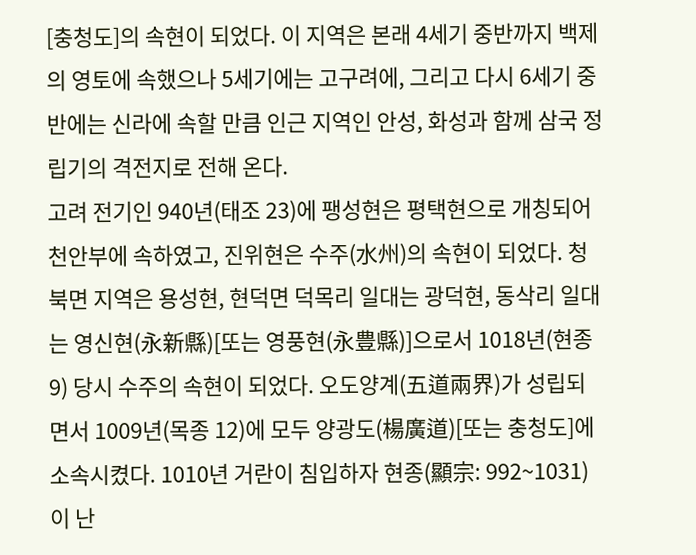[충청도]의 속현이 되었다. 이 지역은 본래 4세기 중반까지 백제의 영토에 속했으나 5세기에는 고구려에, 그리고 다시 6세기 중반에는 신라에 속할 만큼 인근 지역인 안성, 화성과 함께 삼국 정립기의 격전지로 전해 온다.
고려 전기인 940년(태조 23)에 팽성현은 평택현으로 개칭되어 천안부에 속하였고, 진위현은 수주(水州)의 속현이 되었다. 청북면 지역은 용성현, 현덕면 덕목리 일대는 광덕현, 동삭리 일대는 영신현(永新縣)[또는 영풍현(永豊縣)]으로서 1018년(현종 9) 당시 수주의 속현이 되었다. 오도양계(五道兩界)가 성립되면서 1009년(목종 12)에 모두 양광도(楊廣道)[또는 충청도]에 소속시켰다. 1010년 거란이 침입하자 현종(顯宗: 992~1031)이 난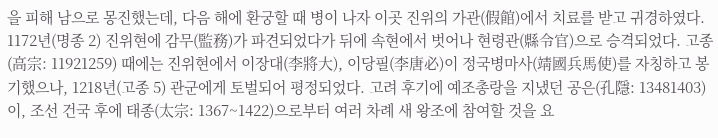을 피해 남으로 몽진했는데, 다음 해에 환궁할 때 병이 나자 이곳 진위의 가관(假館)에서 치료를 받고 귀경하였다.
1172년(명종 2) 진위현에 감무(監務)가 파견되었다가 뒤에 속현에서 벗어나 현령관(縣令官)으로 승격되었다. 고종(高宗: 11921259) 때에는 진위현에서 이장대(李將大), 이당필(李唐必)이 정국병마사(靖國兵馬使)를 자칭하고 봉기했으나, 1218년(고종 5) 관군에게 토벌되어 평정되었다. 고려 후기에 예조총랑을 지냈던 공은(孔隱: 13481403)이, 조선 건국 후에 태종(太宗: 1367~1422)으로부터 여러 차례 새 왕조에 참여할 것을 요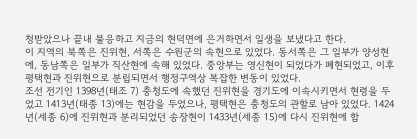청받았으나 끝내 불응하고 지금의 현덕면에 은거하면서 일생을 보냈다고 한다.
이 지역의 북쪽은 진위현, 서쪽은 수원군의 속현으로 있었다. 동서쪽은 그 일부가 양성현에, 동남쪽은 일부가 직산현에 속해 있었다. 중앙부는 영신현이 되었다가 폐현되었고, 이후 평택현과 진위현으로 분립되면서 행정구역상 복잡한 변동이 있었다.
조선 전기인 1398년(태조 7) 충청도에 속했던 진위현을 경기도에 이속시키면서 현령을 두었고 1413년(태종 13)에는 현감을 두었으나, 평택현은 충청도의 관할로 남아 있었다. 1424년(세종 6)에 진위현과 분리되었던 송장현이 1433년(세종 15)에 다시 진위현에 합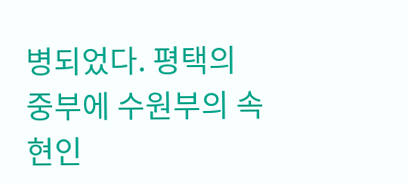병되었다. 평택의 중부에 수원부의 속현인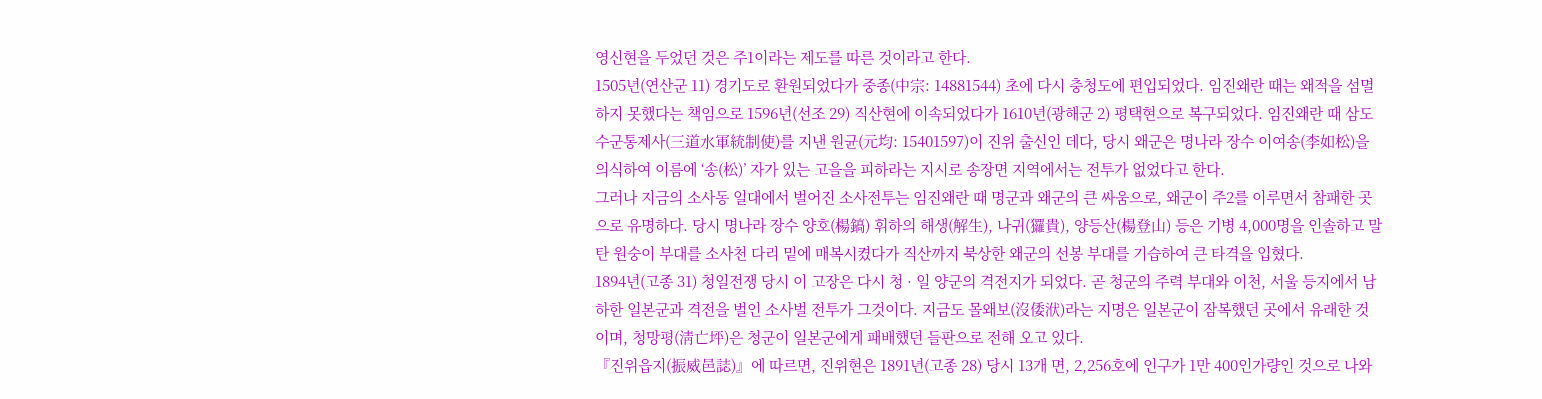영신현을 두었던 것은 주1이라는 제도를 따른 것이라고 한다.
1505년(연산군 11) 경기도로 환원되었다가 중종(中宗: 14881544) 초에 다시 충청도에 편입되었다. 임진왜란 때는 왜적을 섬멸하지 못했다는 책임으로 1596년(선조 29) 직산현에 이속되었다가 1610년(광해군 2) 평택현으로 복구되었다. 임진왜란 때 삼도수군통제사(三道水軍統制使)를 지낸 원균(元均: 15401597)이 진위 출신인 데다, 당시 왜군은 명나라 장수 이여송(李如松)을 의식하여 이름에 ‘송(松)’ 자가 있는 고을을 피하라는 지시로 송장면 지역에서는 전투가 없었다고 한다.
그러나 지금의 소사동 일대에서 벌어진 소사전투는 임진왜란 때 명군과 왜군의 큰 싸움으로, 왜군이 주2를 이루면서 참패한 곳으로 유명하다. 당시 명나라 장수 양호(楊鎬) 휘하의 해생(解生), 나귀(玀貴), 양등산(楊登山) 등은 기병 4,000명을 인솔하고 말 탄 원숭이 부대를 소사천 다리 밑에 매복시켰다가 직산까지 북상한 왜군의 선봉 부대를 기습하여 큰 타격을 입혔다.
1894년(고종 31) 청일전쟁 당시 이 고장은 다시 청 · 일 양군의 격전지가 되었다. 곧 청군의 주력 부대와 이천, 서울 등지에서 남하한 일본군과 격전을 벌인 소사벌 전투가 그것이다. 지금도 몰왜보(沒倭洑)라는 지명은 일본군이 잠복했던 곳에서 유래한 것이며, 청망평(淸亡坪)은 청군이 일본군에게 패배했던 들판으로 전해 오고 있다.
『진위읍지(振威邑誌)』에 따르면, 진위현은 1891년(고종 28) 당시 13개 면, 2,256호에 인구가 1만 400인가량인 것으로 나와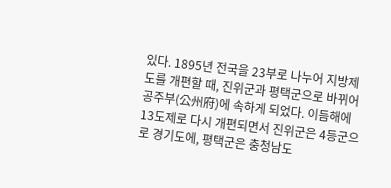있다. 1895년 전국을 23부로 나누어 지방제도를 개편할 때, 진위군과 평택군으로 바뀌어 공주부(公州府)에 속하게 되었다. 이듬해에 13도제로 다시 개편되면서 진위군은 4등군으로 경기도에, 평택군은 충청남도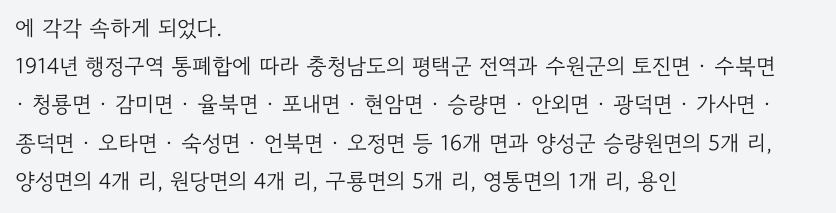에 각각 속하게 되었다.
1914년 행정구역 통폐합에 따라 충청남도의 평택군 전역과 수원군의 토진면 · 수북면 · 청룡면 · 감미면 · 율북면 · 포내면 · 현암면 · 승량면 · 안외면 · 광덕면 · 가사면 · 종덕면 · 오타면 · 숙성면 · 언북면 · 오정면 등 16개 면과 양성군 승량원면의 5개 리, 양성면의 4개 리, 원당면의 4개 리, 구룡면의 5개 리, 영통면의 1개 리, 용인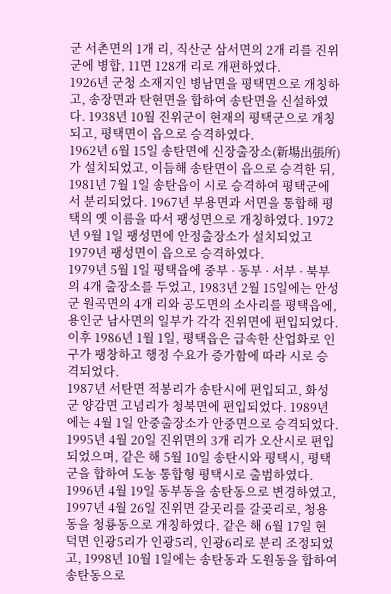군 서촌면의 1개 리, 직산군 삼서면의 2개 리를 진위군에 병합, 11면 128개 리로 개편하였다.
1926년 군청 소재지인 병남면을 평택면으로 개칭하고, 송장면과 탄현면을 합하여 송탄면을 신설하였다. 1938년 10월 진위군이 현재의 평택군으로 개칭되고, 평택면이 읍으로 승격하였다.
1962년 6월 15일 송탄면에 신장출장소(新場出張所)가 설치되었고, 이듬해 송탄면이 읍으로 승격한 뒤, 1981년 7월 1일 송탄읍이 시로 승격하여 평택군에서 분리되었다. 1967년 부용면과 서면을 통합해 평택의 옛 이름을 따서 팽성면으로 개칭하였다. 1972년 9월 1일 팽성면에 안정출장소가 설치되었고 1979년 팽성면이 읍으로 승격하였다.
1979년 5월 1일 평택읍에 중부 · 동부 · 서부 · 북부의 4개 출장소를 두었고, 1983년 2월 15일에는 안성군 원곡면의 4개 리와 공도면의 소사리를 평택읍에, 용인군 남사면의 일부가 각각 진위면에 편입되었다. 이후 1986년 1월 1일, 평택읍은 급속한 산업화로 인구가 팽창하고 행정 수요가 증가함에 따라 시로 승격되었다.
1987년 서탄면 적봉리가 송탄시에 편입되고, 화성군 양감면 고념리가 청북면에 편입되었다. 1989년에는 4월 1일 안중출장소가 안중면으로 승격되었다. 1995년 4월 20일 진위면의 3개 리가 오산시로 편입되었으며, 같은 해 5월 10일 송탄시와 평택시, 평택군을 합하여 도농 통합형 평택시로 출범하였다.
1996년 4월 19일 동부동을 송탄동으로 변경하였고, 1997년 4월 26일 진위면 갈곳리를 갈곶리로, 청용동을 청룡동으로 개칭하였다. 같은 해 6월 17일 현덕면 인광5리가 인광5리, 인광6리로 분리 조정되었고, 1998년 10월 1일에는 송탄동과 도원동을 합하여 송탄동으로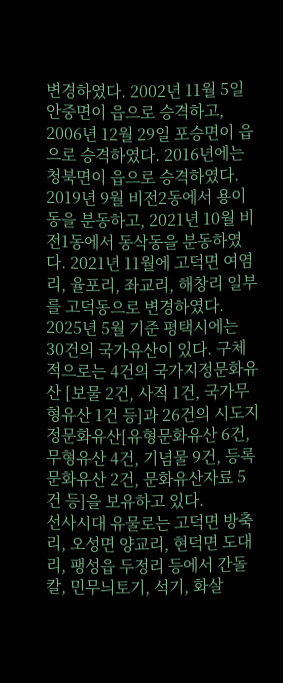변경하였다. 2002년 11월 5일 안중면이 읍으로 승격하고, 2006년 12월 29일 포승면이 읍으로 승격하였다. 2016년에는 청북면이 읍으로 승격하였다. 2019년 9월 비전2동에서 용이동을 분동하고, 2021년 10월 비전1동에서 동삭동을 분동하였다. 2021년 11월에 고덕면 여염리, 율포리, 좌교리, 해창리 일부를 고덕동으로 변경하였다.
2025년 5월 기준 평택시에는 30건의 국가유산이 있다. 구체적으로는 4건의 국가지정문화유산 [보물 2건, 사적 1건, 국가무형유산 1건 등]과 26건의 시도지정문화유산[유형문화유산 6건, 무형유산 4건, 기념물 9건, 등록문화유산 2건, 문화유산자료 5건 등]을 보유하고 있다.
선사시대 유물로는 고덕면 방축리, 오성면 양교리, 현덕면 도대리, 팽성읍 두정리 등에서 간돌칼, 민무늬토기, 석기, 화살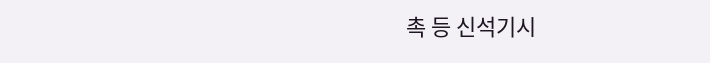촉 등 신석기시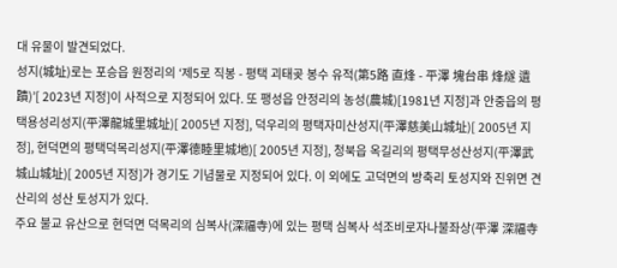대 유물이 발견되었다.
성지(城址)로는 포승읍 원정리의 ‘제5로 직봉 - 평택 괴태곶 봉수 유적(第5路 直烽 - 平澤 塊台串 烽燧 遺蹟)’[ 2023년 지정]이 사적으로 지정되어 있다. 또 팽성읍 안정리의 농성(農城)[1981년 지정]과 안중읍의 평택용성리성지(平澤龍城里城址)[ 2005년 지정], 덕우리의 평택자미산성지(平澤慈美山城址)[ 2005년 지정], 현덕면의 평택덕목리성지(平澤德睦里城地)[ 2005년 지정], 청북읍 옥길리의 평택무성산성지(平澤武城山城址)[ 2005년 지정]가 경기도 기념물로 지정되어 있다. 이 외에도 고덕면의 방축리 토성지와 진위면 견산리의 성산 토성지가 있다.
주요 불교 유산으로 현덕면 덕목리의 심복사(深福寺)에 있는 평택 심복사 석조비로자나불좌상(平澤 深福寺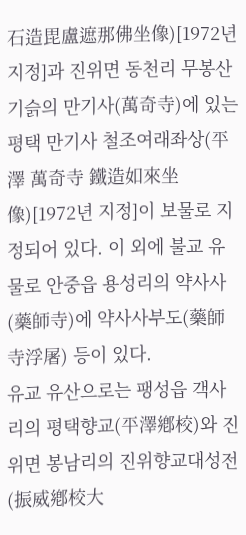石造毘盧遮那佛坐像)[1972년 지정]과 진위면 동천리 무봉산 기슭의 만기사(萬奇寺)에 있는 평택 만기사 철조여래좌상(平澤 萬奇寺 鐵造如來坐像)[1972년 지정]이 보물로 지정되어 있다. 이 외에 불교 유물로 안중읍 용성리의 약사사(藥師寺)에 약사사부도(藥師寺浮屠) 등이 있다.
유교 유산으로는 팽성읍 객사리의 평택향교(平澤鄕校)와 진위면 봉남리의 진위향교대성전(振威鄕校大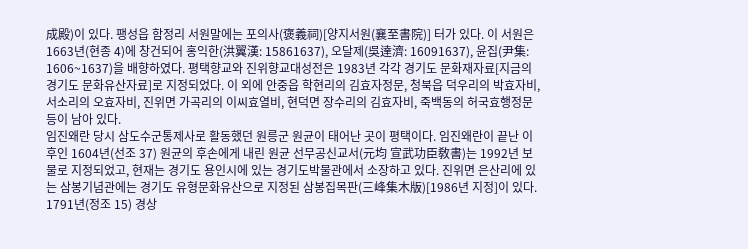成殿)이 있다. 팽성읍 함정리 서원말에는 포의사(褒義祠)[양지서원(襄至書院)] 터가 있다. 이 서원은 1663년(현종 4)에 창건되어 홍익한(洪翼漢: 15861637), 오달제(吳達濟: 16091637), 윤집(尹集: 1606~1637)을 배향하였다. 평택향교와 진위향교대성전은 1983년 각각 경기도 문화재자료[지금의 경기도 문화유산자료]로 지정되었다. 이 외에 안중읍 학현리의 김효자정문, 청북읍 덕우리의 박효자비, 서소리의 오효자비, 진위면 가곡리의 이씨효열비, 현덕면 장수리의 김효자비, 죽백동의 허국효행정문 등이 남아 있다.
임진왜란 당시 삼도수군통제사로 활동했던 원릉군 원균이 태어난 곳이 평택이다. 임진왜란이 끝난 이후인 1604년(선조 37) 원균의 후손에게 내린 원균 선무공신교서(元均 宣武功臣敎書)는 1992년 보물로 지정되었고, 현재는 경기도 용인시에 있는 경기도박물관에서 소장하고 있다. 진위면 은산리에 있는 삼봉기념관에는 경기도 유형문화유산으로 지정된 삼봉집목판(三峰集木版)[1986년 지정]이 있다. 1791년(정조 15) 경상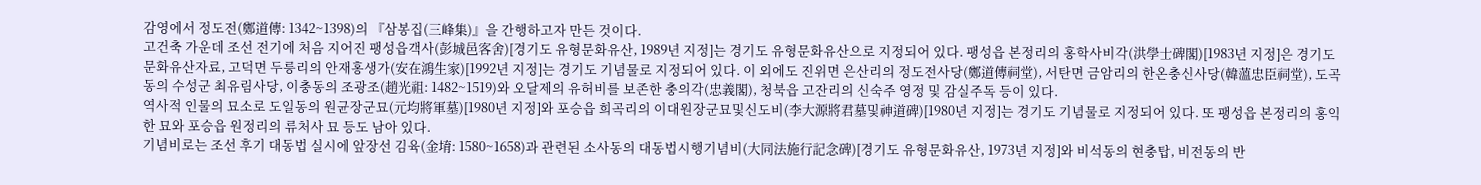감영에서 정도전(鄭道傳: 1342~1398)의 『삼봉집(三峰集)』을 간행하고자 만든 것이다.
고건축 가운데 조선 전기에 처음 지어진 팽성읍객사(彭城邑客舍)[경기도 유형문화유산, 1989년 지정]는 경기도 유형문화유산으로 지정되어 있다. 팽성읍 본정리의 홍학사비각(洪學士碑閣)[1983년 지정]은 경기도 문화유산자료, 고덕면 두릉리의 안재홍생가(安在鴻生家)[1992년 지정]는 경기도 기념물로 지정되어 있다. 이 외에도 진위면 은산리의 정도전사당(鄭道傳祠堂), 서탄면 금암리의 한온충신사당(韓薀忠臣祠堂), 도곡동의 수성군 최유림사당, 이충동의 조광조(趙光祖: 1482~1519)와 오달제의 유허비를 보존한 충의각(忠義閣), 청북읍 고잔리의 신숙주 영정 및 감실주독 등이 있다.
역사적 인물의 묘소로 도일동의 원균장군묘(元均將軍墓)[1980년 지정]와 포승읍 희곡리의 이대원장군묘및신도비(李大源將君墓및神道碑)[1980년 지정]는 경기도 기념물로 지정되어 있다. 또 팽성읍 본정리의 홍익한 묘와 포승읍 원정리의 류처사 묘 등도 남아 있다.
기념비로는 조선 후기 대동법 실시에 앞장선 김육(金堉: 1580~1658)과 관련된 소사동의 대동법시행기념비(大同法施行記念碑)[경기도 유형문화유산, 1973년 지정]와 비석동의 현충탑, 비전동의 반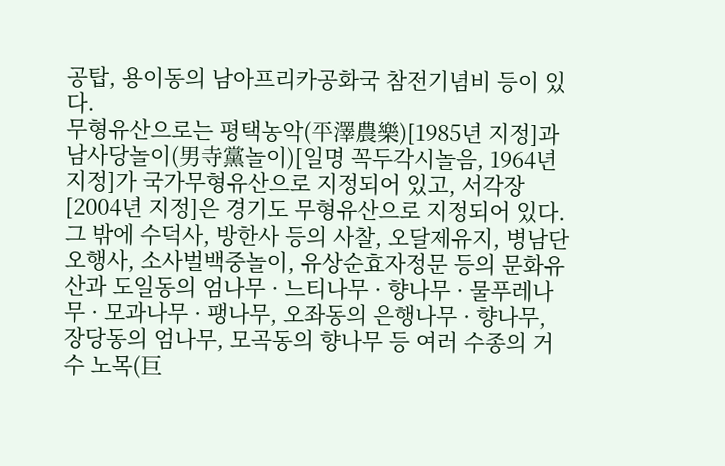공탑, 용이동의 남아프리카공화국 참전기념비 등이 있다.
무형유산으로는 평택농악(平澤農樂)[1985년 지정]과 남사당놀이(男寺黨놀이)[일명 꼭두각시놀음, 1964년 지정]가 국가무형유산으로 지정되어 있고, 서각장[2004년 지정]은 경기도 무형유산으로 지정되어 있다.
그 밖에 수덕사, 방한사 등의 사찰, 오달제유지, 병남단오행사, 소사벌백중놀이, 유상순효자정문 등의 문화유산과 도일동의 엄나무 · 느티나무 · 향나무 · 물푸레나무 · 모과나무 · 팽나무, 오좌동의 은행나무 · 향나무, 장당동의 엄나무, 모곡동의 향나무 등 여러 수종의 거수 노목(巨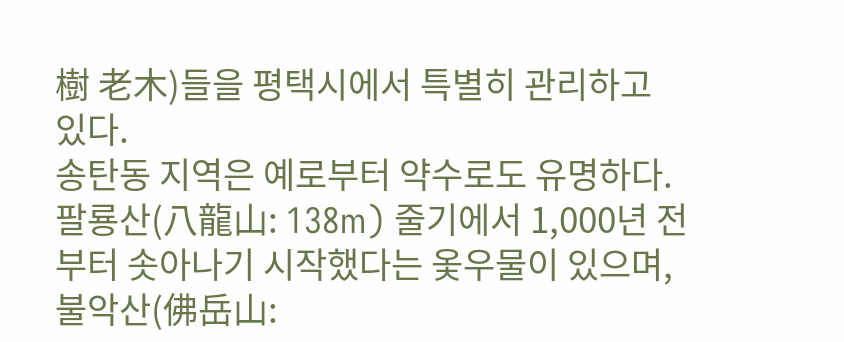樹 老木)들을 평택시에서 특별히 관리하고 있다.
송탄동 지역은 예로부터 약수로도 유명하다. 팔룡산(八龍山: 138m) 줄기에서 1,000년 전부터 솟아나기 시작했다는 옻우물이 있으며, 불악산(佛岳山: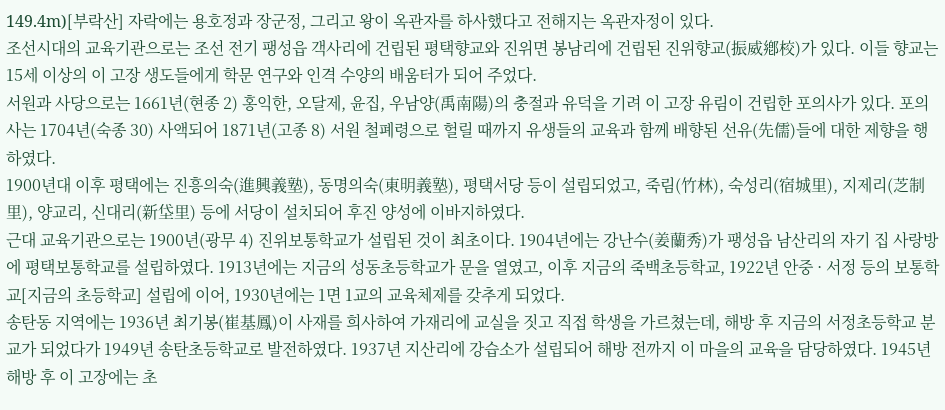149.4m)[부락산] 자락에는 용호정과 장군정, 그리고 왕이 옥관자를 하사했다고 전해지는 옥관자정이 있다.
조선시대의 교육기관으로는 조선 전기 팽성읍 객사리에 건립된 평택향교와 진위면 봉남리에 건립된 진위향교(振威鄕校)가 있다. 이들 향교는 15세 이상의 이 고장 생도들에게 학문 연구와 인격 수양의 배움터가 되어 주었다.
서원과 사당으로는 1661년(현종 2) 홍익한, 오달제, 윤집, 우남양(禹南陽)의 충절과 유덕을 기려 이 고장 유림이 건립한 포의사가 있다. 포의사는 1704년(숙종 30) 사액되어 1871년(고종 8) 서원 철폐령으로 헐릴 때까지 유생들의 교육과 함께 배향된 선유(先儒)들에 대한 제향을 행하였다.
1900년대 이후 평택에는 진흥의숙(進興義塾), 동명의숙(東明義塾), 평택서당 등이 설립되었고, 죽림(竹林), 숙성리(宿城里), 지제리(芝制里), 양교리, 신대리(新垈里) 등에 서당이 설치되어 후진 양성에 이바지하였다.
근대 교육기관으로는 1900년(광무 4) 진위보통학교가 설립된 것이 최초이다. 1904년에는 강난수(姜蘭秀)가 팽성읍 남산리의 자기 집 사랑방에 평택보통학교를 설립하였다. 1913년에는 지금의 성동초등학교가 문을 열였고, 이후 지금의 죽백초등학교, 1922년 안중 · 서정 등의 보통학교[지금의 초등학교] 설립에 이어, 1930년에는 1면 1교의 교육체제를 갖추게 되었다.
송탄동 지역에는 1936년 최기봉(崔基鳳)이 사재를 희사하여 가재리에 교실을 짓고 직접 학생을 가르쳤는데, 해방 후 지금의 서정초등학교 분교가 되었다가 1949년 송탄초등학교로 발전하였다. 1937년 지산리에 강습소가 설립되어 해방 전까지 이 마을의 교육을 담당하였다. 1945년 해방 후 이 고장에는 초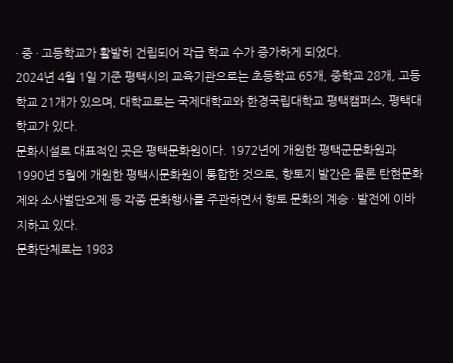· 중 · 고등학교가 활발히 건립되어 각급 학교 수가 증가하게 되었다.
2024년 4월 1일 기준 평택시의 교육기관으로는 초등학교 65개, 중학교 28개, 고등학교 21개가 있으며, 대학교로는 국제대학교와 한경국립대학교 평택캠퍼스, 평택대학교가 있다.
문화시설로 대표적인 곳은 평택문화원이다. 1972년에 개원한 평택군문화원과 1990년 5월에 개원한 평택시문화원이 통합한 것으로, 향토지 발간은 물론 탄현문화제와 소사벌단오제 등 각종 문화행사를 주관하면서 향토 문화의 계승 · 발전에 이바지하고 있다.
문화단체로는 1983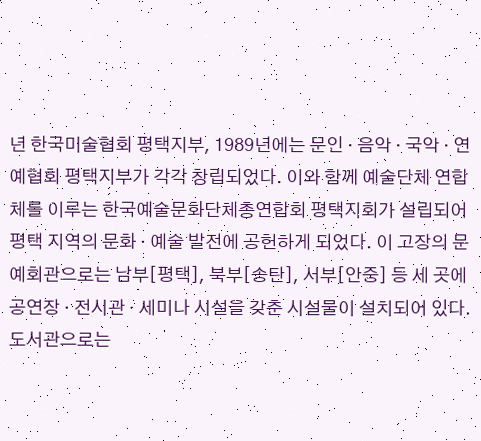년 한국미술협회 평택지부, 1989년에는 문인 · 음악 · 국악 · 연예협회 평택지부가 각각 창립되었다. 이와 함께 예술단체 연합체를 이루는 한국예술문화단체총연합회 평택지회가 설립되어 평택 지역의 문화 · 예술 발전에 공헌하게 되었다. 이 고장의 문예회관으로는 남부[평택], 북부[송탄], 서부[안중] 등 세 곳에 공연장 · 전시관 · 세미나 시설을 갖춘 시설물이 설치되어 있다. 도서관으로는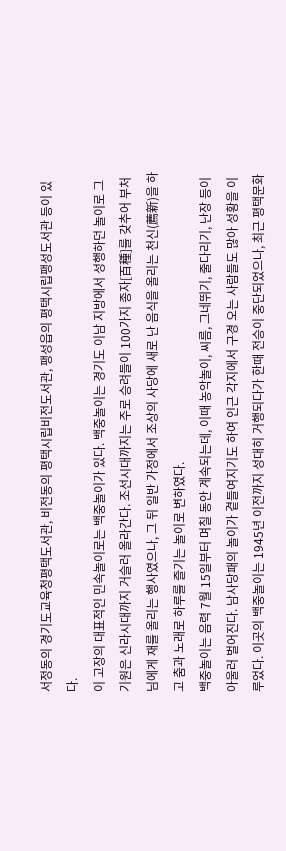서정동의 경기도교육청평택도서관, 비전동의 평택시립비전도서관, 팽성읍의 평택시립팽성도서관 등이 있다.
이 고장의 대표적인 민속놀이로는 백중놀이가 있다. 백중놀이는 경기도 이남 지방에서 성행하던 놀이로 그 기원은 신라시대까지 거슬러 올라간다. 조선시대까지는 주로 승려들이 100가지 종자[百種]를 갖추어 부처님에게 재를 올리는 행사였으나, 그 뒤 일반 가정에서 조상의 사당에 새로 난 음식을 올리는 천신(薦新)을 하고 춤과 노래로 하루를 즐기는 놀이로 변하였다.
백중놀이는 음력 7월 15일부터 며칠 동안 계속되는데, 이때 농악놀이, 씨름, 그네뛰기, 줄다리기, 난장 등이 아울러 벌어진다. 남사당패의 놀이가 곁들여지기도 하여 인근 각지에서 구경 오는 사람들도 많아 성황을 이루었다. 이곳의 백중놀이는 1945년 이전까지 성대히 거행되다가 한때 전승이 중단되었으나, 최근 평택문화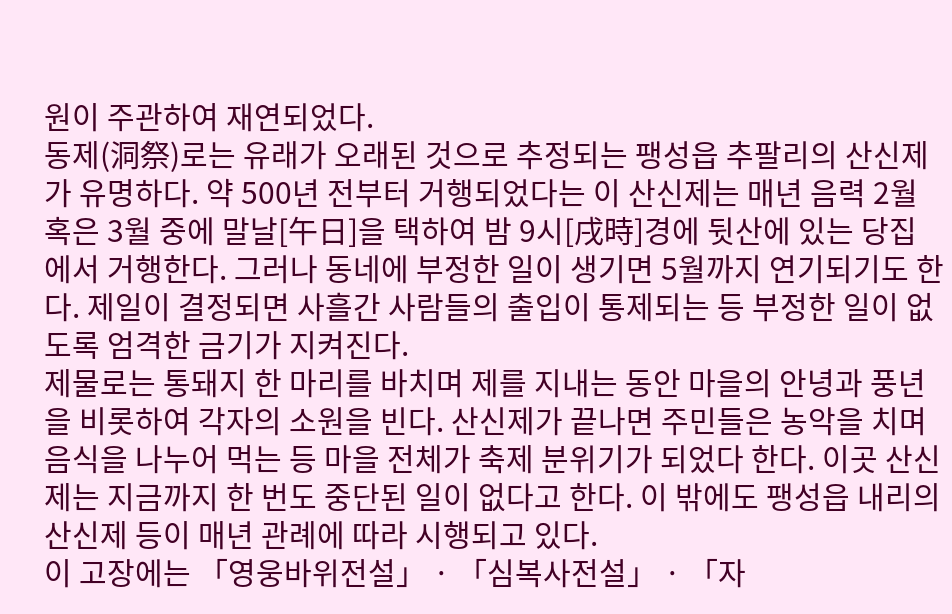원이 주관하여 재연되었다.
동제(洞祭)로는 유래가 오래된 것으로 추정되는 팽성읍 추팔리의 산신제가 유명하다. 약 500년 전부터 거행되었다는 이 산신제는 매년 음력 2월 혹은 3월 중에 말날[午日]을 택하여 밤 9시[戌時]경에 뒷산에 있는 당집에서 거행한다. 그러나 동네에 부정한 일이 생기면 5월까지 연기되기도 한다. 제일이 결정되면 사흘간 사람들의 출입이 통제되는 등 부정한 일이 없도록 엄격한 금기가 지켜진다.
제물로는 통돼지 한 마리를 바치며 제를 지내는 동안 마을의 안녕과 풍년을 비롯하여 각자의 소원을 빈다. 산신제가 끝나면 주민들은 농악을 치며 음식을 나누어 먹는 등 마을 전체가 축제 분위기가 되었다 한다. 이곳 산신제는 지금까지 한 번도 중단된 일이 없다고 한다. 이 밖에도 팽성읍 내리의 산신제 등이 매년 관례에 따라 시행되고 있다.
이 고장에는 「영웅바위전설」 · 「심복사전설」 · 「자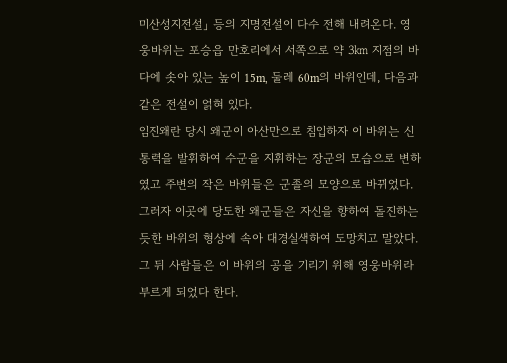미산성지전설」 등의 지명전설이 다수 전해 내려온다. 영웅바위는 포승읍 만호리에서 서쪽으로 약 3㎞ 지점의 바다에 솟아 있는 높이 15m, 둘레 60m의 바위인데, 다음과 같은 전설이 얽혀 있다.
임진왜란 당시 왜군이 아산만으로 침입하자 이 바위는 신통력을 발휘하여 수군을 지휘하는 장군의 모습으로 변하였고 주변의 작은 바위들은 군졸의 모양으로 바뀌었다. 그러자 이곳에 당도한 왜군들은 자신을 향하여 돌진하는 듯한 바위의 형상에 속아 대경실색하여 도망치고 말았다. 그 뒤 사람들은 이 바위의 공을 기리기 위해 영웅바위라 부르게 되었다 한다.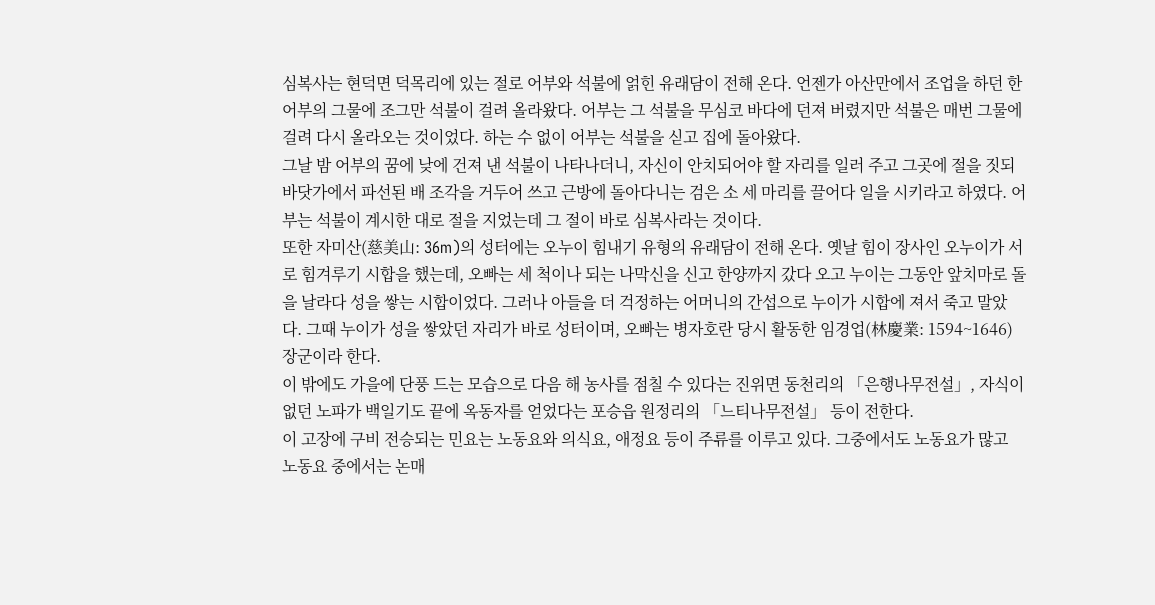심복사는 현덕면 덕목리에 있는 절로 어부와 석불에 얽힌 유래담이 전해 온다. 언젠가 아산만에서 조업을 하던 한 어부의 그물에 조그만 석불이 걸려 올라왔다. 어부는 그 석불을 무심코 바다에 던져 버렸지만 석불은 매번 그물에 걸려 다시 올라오는 것이었다. 하는 수 없이 어부는 석불을 싣고 집에 돌아왔다.
그날 밤 어부의 꿈에 낮에 건져 낸 석불이 나타나더니, 자신이 안치되어야 할 자리를 일러 주고 그곳에 절을 짓되 바닷가에서 파선된 배 조각을 거두어 쓰고 근방에 돌아다니는 검은 소 세 마리를 끌어다 일을 시키라고 하였다. 어부는 석불이 계시한 대로 절을 지었는데 그 절이 바로 심복사라는 것이다.
또한 자미산(慈美山: 36m)의 성터에는 오누이 힘내기 유형의 유래담이 전해 온다. 옛날 힘이 장사인 오누이가 서로 힘겨루기 시합을 했는데, 오빠는 세 척이나 되는 나막신을 신고 한양까지 갔다 오고 누이는 그동안 앞치마로 돌을 날라다 성을 쌓는 시합이었다. 그러나 아들을 더 걱정하는 어머니의 간섭으로 누이가 시합에 져서 죽고 말았다. 그때 누이가 성을 쌓았던 자리가 바로 성터이며, 오빠는 병자호란 당시 활동한 임경업(林慶業: 1594~1646) 장군이라 한다.
이 밖에도 가을에 단풍 드는 모습으로 다음 해 농사를 점칠 수 있다는 진위면 동천리의 「은행나무전설」, 자식이 없던 노파가 백일기도 끝에 옥동자를 얻었다는 포승읍 원정리의 「느티나무전설」 등이 전한다.
이 고장에 구비 전승되는 민요는 노동요와 의식요, 애정요 등이 주류를 이루고 있다. 그중에서도 노동요가 많고 노동요 중에서는 논매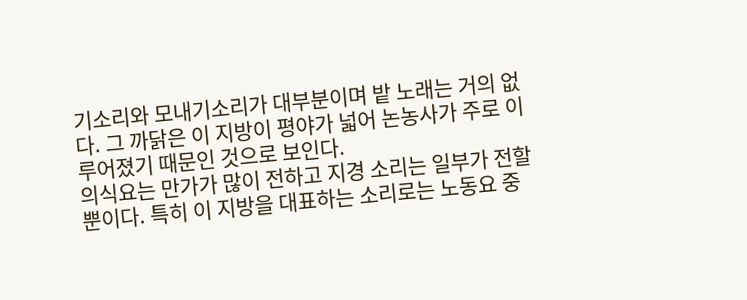기소리와 모내기소리가 대부분이며 밭 노래는 거의 없다. 그 까닭은 이 지방이 평야가 넓어 논농사가 주로 이루어졌기 때문인 것으로 보인다.
의식요는 만가가 많이 전하고 지경 소리는 일부가 전할 뿐이다. 특히 이 지방을 대표하는 소리로는 노동요 중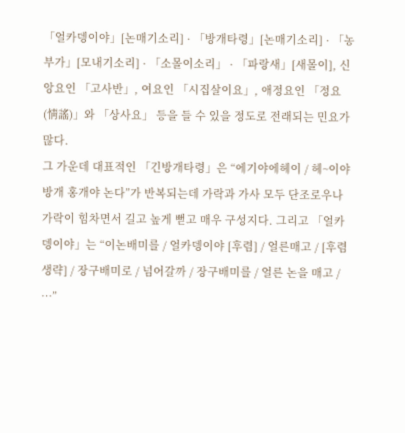「얼카뎅이야」[논매기소리] · 「방개타령」[논매기소리] · 「농부가」[모내기소리] · 「소몰이소리」 · 「파랑새」[새몰이], 신앙요인 「고사반」, 여요인 「시집살이요」, 애정요인 「정요(情謠)」와 「상사요」 등을 들 수 있을 정도로 전래되는 민요가 많다.
그 가운데 대표적인 「긴방개타령」은 “에기야에헤이 / 헤~이야 방개 홍개야 논다”가 반복되는데 가락과 가사 모두 단조로우나 가락이 힘차면서 길고 높게 뻗고 매우 구성지다. 그리고 「얼카뎅이야」는 “이논배미를 / 얼카뎅이야 [후렴] / 얼른매고 / [후렴 생략] / 장구배미로 / 넘어갈까 / 장구배미를 / 얼른 논을 매고 / …”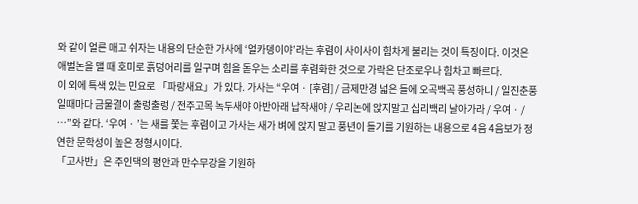와 같이 얼른 매고 쉬자는 내용의 단순한 가사에 ‘얼카뎅이야’라는 후렴이 사이사이 힘차게 불리는 것이 특징이다. 이것은 애벌논을 맬 때 호미로 흙덩어리를 일구며 힘을 돋우는 소리를 후렴화한 것으로 가락은 단조로우나 힘차고 빠르다.
이 외에 특색 있는 민요로 「파랑새요」가 있다. 가사는 “우여 · [후렴] / 금제만경 넓은 들에 오곡백곡 풍성하니 / 일진춘풍 일때마다 금물결이 출렁출렁 / 전주고목 녹두새야 아반아래 납작새야 / 우리논에 앉지말고 십리백리 날아가라 / 우여 · / …”와 같다. ‘우여 · ’는 새를 쫓는 후렴이고 가사는 새가 벼에 앉지 말고 풍년이 들기를 기원하는 내용으로 4음 4음보가 정연한 문학성이 높은 정형시이다.
「고사반」은 주인댁의 평안과 만수무강을 기원하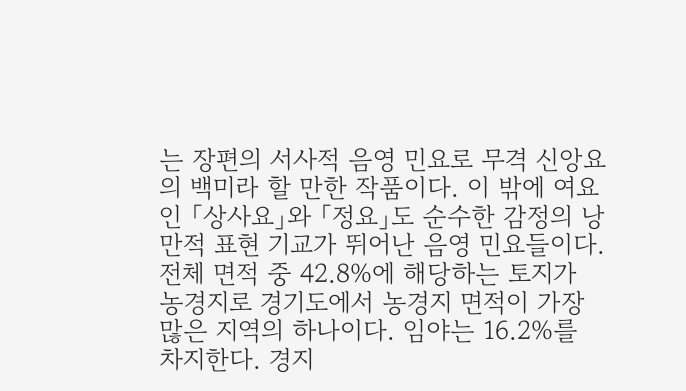는 장편의 서사적 음영 민요로 무격 신앙요의 백미라 할 만한 작품이다. 이 밖에 여요인 「상사요」와 「정요」도 순수한 감정의 낭만적 표현 기교가 뛰어난 음영 민요들이다.
전체 면적 중 42.8%에 해당하는 토지가 농경지로 경기도에서 농경지 면적이 가장 많은 지역의 하나이다. 임야는 16.2%를 차지한다. 경지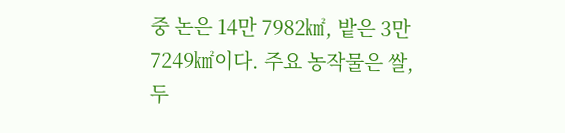중 논은 14만 7982㎢, 밭은 3만 7249㎢이다. 주요 농작물은 쌀, 두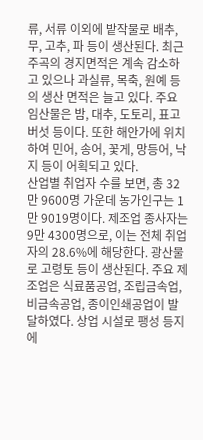류, 서류 이외에 밭작물로 배추, 무, 고추, 파 등이 생산된다. 최근 주곡의 경지면적은 계속 감소하고 있으나 과실류, 목축, 원예 등의 생산 면적은 늘고 있다. 주요 임산물은 밤, 대추, 도토리, 표고버섯 등이다. 또한 해안가에 위치하여 민어, 송어, 꽃게, 망등어, 낙지 등이 어획되고 있다.
산업별 취업자 수를 보면, 총 32만 9600명 가운데 농가인구는 1만 9019명이다. 제조업 종사자는 9만 4300명으로, 이는 전체 취업자의 28.6%에 해당한다. 광산물로 고령토 등이 생산된다. 주요 제조업은 식료품공업, 조립금속업, 비금속공업, 종이인쇄공업이 발달하였다. 상업 시설로 팽성 등지에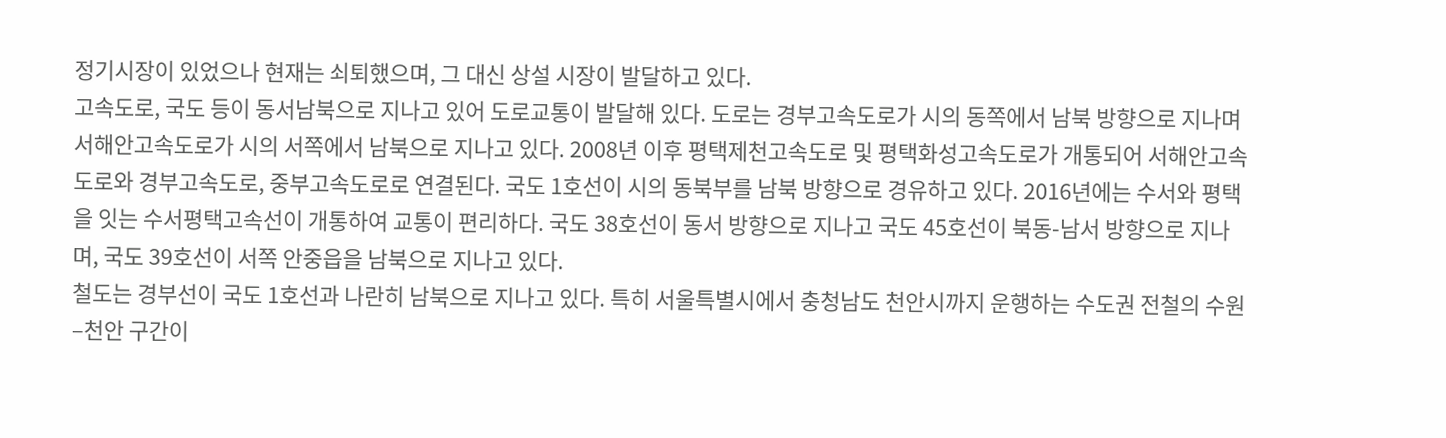정기시장이 있었으나 현재는 쇠퇴했으며, 그 대신 상설 시장이 발달하고 있다.
고속도로, 국도 등이 동서남북으로 지나고 있어 도로교통이 발달해 있다. 도로는 경부고속도로가 시의 동쪽에서 남북 방향으로 지나며 서해안고속도로가 시의 서쪽에서 남북으로 지나고 있다. 2008년 이후 평택제천고속도로 및 평택화성고속도로가 개통되어 서해안고속도로와 경부고속도로, 중부고속도로로 연결된다. 국도 1호선이 시의 동북부를 남북 방향으로 경유하고 있다. 2016년에는 수서와 평택을 잇는 수서평택고속선이 개통하여 교통이 편리하다. 국도 38호선이 동서 방향으로 지나고 국도 45호선이 북동-남서 방향으로 지나며, 국도 39호선이 서쪽 안중읍을 남북으로 지나고 있다.
철도는 경부선이 국도 1호선과 나란히 남북으로 지나고 있다. 특히 서울특별시에서 충청남도 천안시까지 운행하는 수도권 전철의 수원–천안 구간이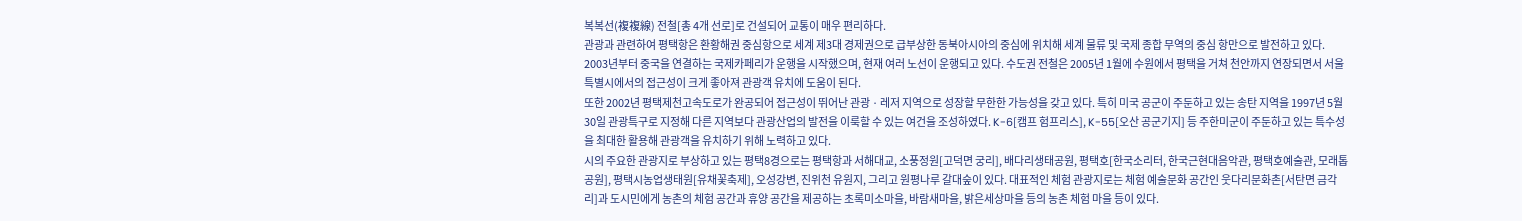복복선(複複線) 전철[총 4개 선로]로 건설되어 교통이 매우 편리하다.
관광과 관련하여 평택항은 환황해권 중심항으로 세계 제3대 경제권으로 급부상한 동북아시아의 중심에 위치해 세계 물류 및 국제 종합 무역의 중심 항만으로 발전하고 있다. 2003년부터 중국을 연결하는 국제카페리가 운행을 시작했으며, 현재 여러 노선이 운행되고 있다. 수도권 전철은 2005년 1월에 수원에서 평택을 거쳐 천안까지 연장되면서 서울특별시에서의 접근성이 크게 좋아져 관광객 유치에 도움이 된다.
또한 2002년 평택제천고속도로가 완공되어 접근성이 뛰어난 관광 · 레저 지역으로 성장할 무한한 가능성을 갖고 있다. 특히 미국 공군이 주둔하고 있는 송탄 지역을 1997년 5월 30일 관광특구로 지정해 다른 지역보다 관광산업의 발전을 이룩할 수 있는 여건을 조성하였다. K-6[캠프 험프리스], K-55[오산 공군기지] 등 주한미군이 주둔하고 있는 특수성을 최대한 활용해 관광객을 유치하기 위해 노력하고 있다.
시의 주요한 관광지로 부상하고 있는 평택8경으로는 평택항과 서해대교, 소풍정원[고덕면 궁리], 배다리생태공원, 평택호[한국소리터, 한국근현대음악관, 평택호예술관, 모래톱공원], 평택시농업생태원[유채꽃축제], 오성강변, 진위천 유원지, 그리고 원평나루 갈대숲이 있다. 대표적인 체험 관광지로는 체험 예술문화 공간인 웃다리문화촌[서탄면 금각리]과 도시민에게 농촌의 체험 공간과 휴양 공간을 제공하는 초록미소마을, 바람새마을, 밝은세상마을 등의 농촌 체험 마을 등이 있다.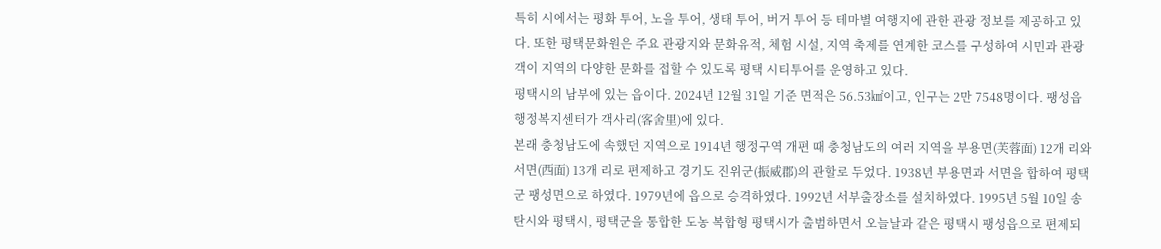특히 시에서는 평화 투어, 노을 투어, 생태 투어, 버거 투어 등 테마별 여행지에 관한 관광 정보를 제공하고 있다. 또한 평택문화원은 주요 관광지와 문화유적, 체험 시설, 지역 축제를 연계한 코스를 구성하여 시민과 관광객이 지역의 다양한 문화를 접할 수 있도록 평택 시티투어를 운영하고 있다.
평택시의 남부에 있는 읍이다. 2024년 12월 31일 기준 면적은 56.53㎢이고, 인구는 2만 7548명이다. 팽성읍 행정복지센터가 객사리(客舍里)에 있다.
본래 충청남도에 속했던 지역으로 1914년 행정구역 개편 때 충청남도의 여러 지역을 부용면(芙蓉面) 12개 리와 서면(西面) 13개 리로 편제하고 경기도 진위군(振威郡)의 관할로 두었다. 1938년 부용면과 서면을 합하여 평택군 팽성면으로 하였다. 1979년에 읍으로 승격하였다. 1992년 서부출장소를 설치하였다. 1995년 5월 10일 송탄시와 평택시, 평택군을 통합한 도농 복합형 평택시가 출범하면서 오늘날과 같은 평택시 팽성읍으로 편제되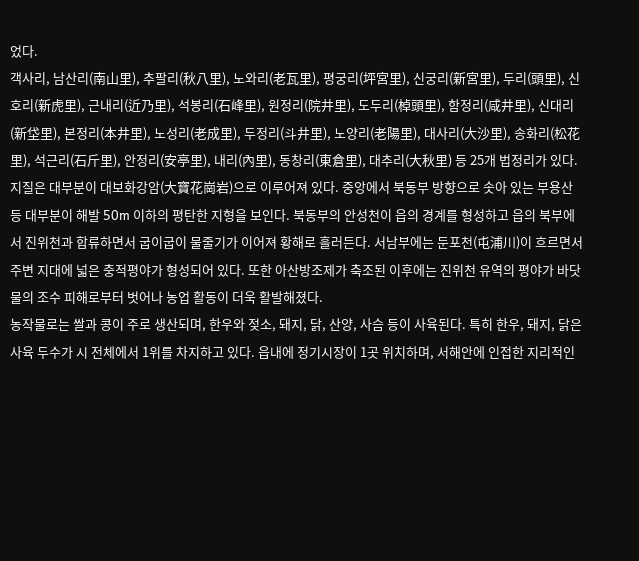었다.
객사리, 남산리(南山里), 추팔리(秋八里), 노와리(老瓦里), 평궁리(坪宮里), 신궁리(新宮里), 두리(頭里), 신호리(新虎里), 근내리(近乃里), 석봉리(石峰里), 원정리(院井里), 도두리(棹頭里), 함정리(咸井里), 신대리(新垈里), 본정리(本井里), 노성리(老成里), 두정리(斗井里), 노양리(老陽里), 대사리(大沙里), 송화리(松花里), 석근리(石斤里), 안정리(安亭里), 내리(內里), 동창리(東倉里), 대추리(大秋里) 등 25개 법정리가 있다.
지질은 대부분이 대보화강암(大寶花崗岩)으로 이루어져 있다. 중앙에서 북동부 방향으로 솟아 있는 부용산 등 대부분이 해발 50m 이하의 평탄한 지형을 보인다. 북동부의 안성천이 읍의 경계를 형성하고 읍의 북부에서 진위천과 합류하면서 굽이굽이 물줄기가 이어져 황해로 흘러든다. 서남부에는 둔포천(屯浦川)이 흐르면서 주변 지대에 넓은 충적평야가 형성되어 있다. 또한 아산방조제가 축조된 이후에는 진위천 유역의 평야가 바닷물의 조수 피해로부터 벗어나 농업 활동이 더욱 활발해졌다.
농작물로는 쌀과 콩이 주로 생산되며, 한우와 젖소, 돼지, 닭, 산양, 사슴 등이 사육된다. 특히 한우, 돼지, 닭은 사육 두수가 시 전체에서 1위를 차지하고 있다. 읍내에 정기시장이 1곳 위치하며, 서해안에 인접한 지리적인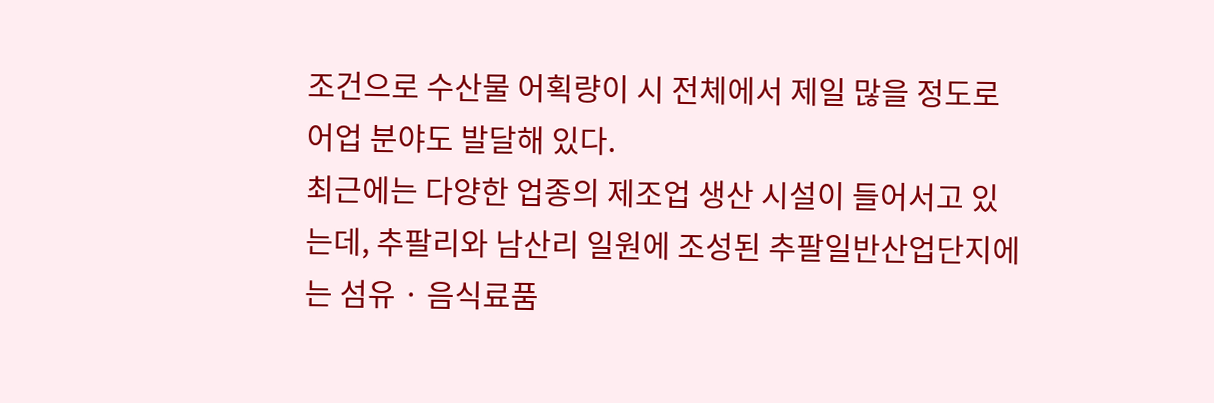조건으로 수산물 어획량이 시 전체에서 제일 많을 정도로 어업 분야도 발달해 있다.
최근에는 다양한 업종의 제조업 생산 시설이 들어서고 있는데, 추팔리와 남산리 일원에 조성된 추팔일반산업단지에는 섬유 · 음식료품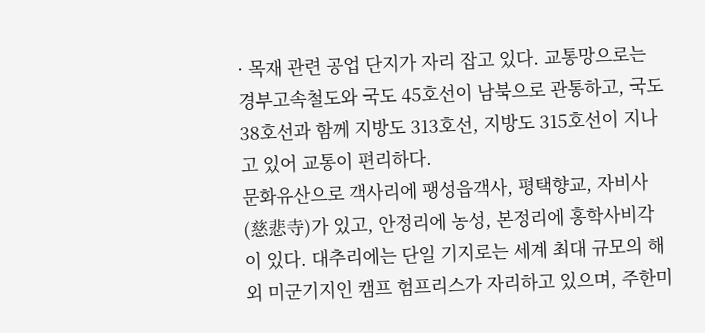· 목재 관련 공업 단지가 자리 잡고 있다. 교통망으로는 경부고속철도와 국도 45호선이 남북으로 관통하고, 국도 38호선과 함께 지방도 313호선, 지방도 315호선이 지나고 있어 교통이 편리하다.
문화유산으로 객사리에 팽성읍객사, 평택향교, 자비사(慈悲寺)가 있고, 안정리에 농성, 본정리에 홍학사비각이 있다. 대추리에는 단일 기지로는 세계 최대 규모의 해외 미군기지인 캠프 험프리스가 자리하고 있으며, 주한미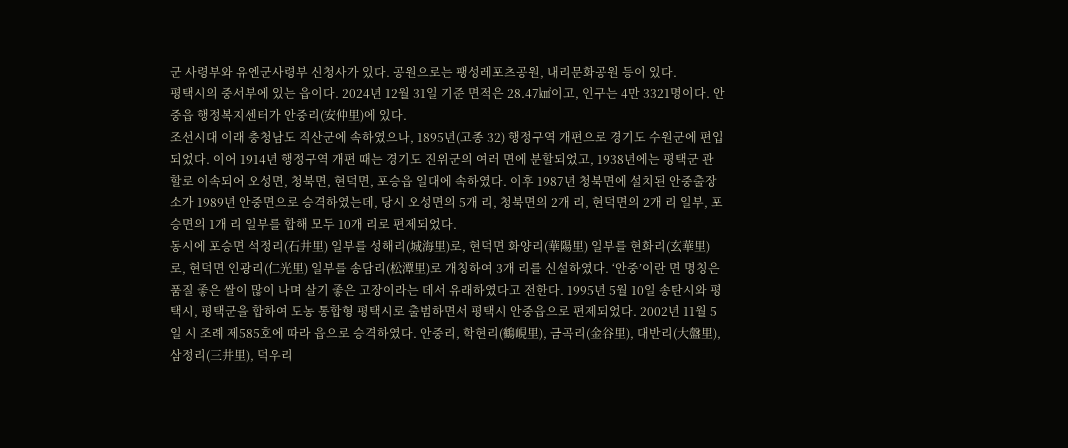군 사령부와 유엔군사령부 신청사가 있다. 공원으로는 팽성레포츠공원, 내리문화공원 등이 있다.
평택시의 중서부에 있는 읍이다. 2024년 12월 31일 기준 면적은 28.47㎢이고, 인구는 4만 3321명이다. 안중읍 행정복지센터가 안중리(安仲里)에 있다.
조선시대 이래 충청남도 직산군에 속하였으나, 1895년(고종 32) 행정구역 개편으로 경기도 수원군에 편입되었다. 이어 1914년 행정구역 개편 때는 경기도 진위군의 여러 면에 분할되었고, 1938년에는 평택군 관할로 이속되어 오성면, 청북면, 현덕면, 포승읍 일대에 속하였다. 이후 1987년 청북면에 설치된 안중출장소가 1989년 안중면으로 승격하였는데, 당시 오성면의 5개 리, 청북면의 2개 리, 현덕면의 2개 리 일부, 포승면의 1개 리 일부를 합해 모두 10개 리로 편제되었다.
동시에 포승면 석정리(石井里) 일부를 성해리(城海里)로, 현덕면 화양리(華陽里) 일부를 현화리(玄華里)로, 현덕면 인광리(仁光里) 일부를 송담리(松潭里)로 개칭하여 3개 리를 신설하였다. ‘안중’이란 면 명칭은 품질 좋은 쌀이 많이 나며 살기 좋은 고장이라는 데서 유래하였다고 전한다. 1995년 5월 10일 송탄시와 평택시, 평택군을 합하여 도농 통합형 평택시로 출범하면서 평택시 안중읍으로 편제되었다. 2002년 11월 5일 시 조례 제585호에 따라 읍으로 승격하였다. 안중리, 학현리(鶴峴里), 금곡리(金谷里), 대반리(大盤里), 삼정리(三井里), 덕우리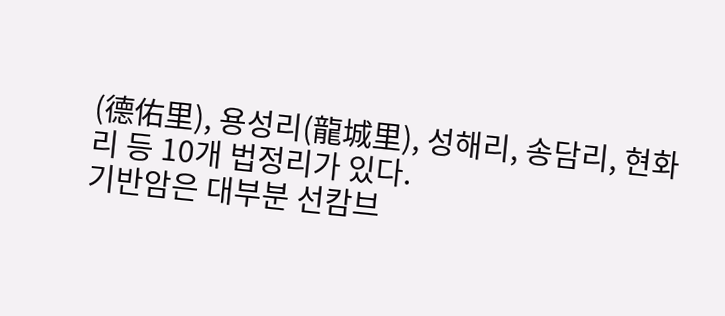(德佑里), 용성리(龍城里), 성해리, 송담리, 현화리 등 10개 법정리가 있다.
기반암은 대부분 선캄브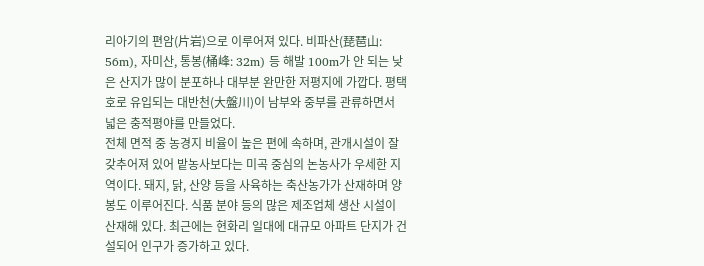리아기의 편암(片岩)으로 이루어져 있다. 비파산(琵琶山: 56m), 자미산, 통봉(桶峰: 32m) 등 해발 100m가 안 되는 낮은 산지가 많이 분포하나 대부분 완만한 저평지에 가깝다. 평택호로 유입되는 대반천(大盤川)이 남부와 중부를 관류하면서 넓은 충적평야를 만들었다.
전체 면적 중 농경지 비율이 높은 편에 속하며, 관개시설이 잘 갖추어져 있어 밭농사보다는 미곡 중심의 논농사가 우세한 지역이다. 돼지, 닭, 산양 등을 사육하는 축산농가가 산재하며 양봉도 이루어진다. 식품 분야 등의 많은 제조업체 생산 시설이 산재해 있다. 최근에는 현화리 일대에 대규모 아파트 단지가 건설되어 인구가 증가하고 있다.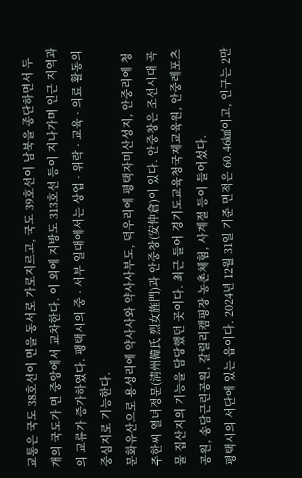교통은 국도 38호선이 면을 동서로 가로지르고, 국도 39호선이 남북을 종단하면서 두 개의 국도가 면 중앙에서 교차한다. 이 외에 지방도 313호선 등이 지나가며 인근 지역과의 교류가 증가하였다. 팽택시의 중 · 서부 일대에서는 상업 · 위락 · 교육 · 의료 활동의 중심지로 기능한다.
문화유산으로 용성리에 약사사와 약사사부도, 덕우리에 평택자미산성지, 안중리에 청주한씨 열녀정문(淸州韓氏 烈女旌門)과 안중창(安仲倉)이 있다. 안중창은 조선시대 곡물 집산지의 기능을 담당했던 곳이다. 최근 들어 경기도교육청국제교육원, 안중레포츠공원, 송담근린공원, 갈릴리캠핑장 농촌체험, 사계절 등이 들어섰다.
평택시의 서단에 있는 읍이다. 2024년 12월 31일 기준 면적은 60.46㎢이고, 인구는 2만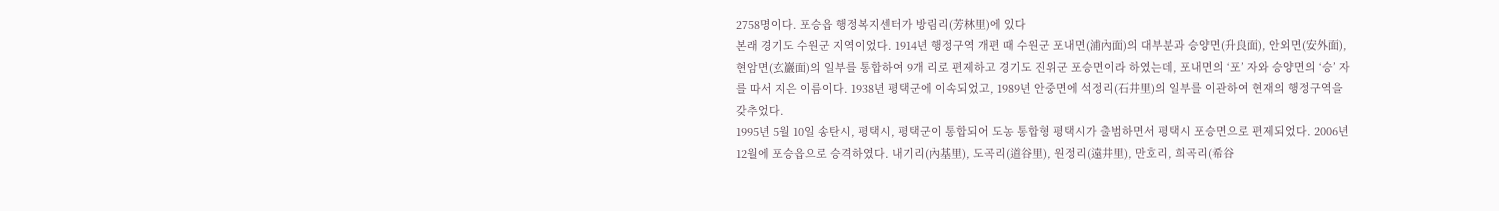2758명이다. 포승읍 행정복지센터가 방림리(芳林里)에 있다
본래 경기도 수원군 지역이었다. 1914년 행정구역 개편 때 수원군 포내면(浦內面)의 대부분과 승양면(升良面), 안외면(安外面), 현암면(玄巖面)의 일부를 통합하여 9개 리로 편제하고 경기도 진위군 포승면이라 하였는데, 포내면의 ‘포’ 자와 승양면의 ‘승’ 자를 따서 지은 이름이다. 1938년 평택군에 이속되었고, 1989년 안중면에 석정리(石井里)의 일부를 이관하여 현재의 행정구역을 갖추었다.
1995년 5월 10일 송탄시, 평택시, 평택군이 통합되어 도농 통합형 평택시가 출범하면서 평택시 포승면으로 편제되었다. 2006년 12월에 포승읍으로 승격하였다. 내기리(內基里), 도곡리(道谷里), 원정리(遠井里), 만호리, 희곡리(希谷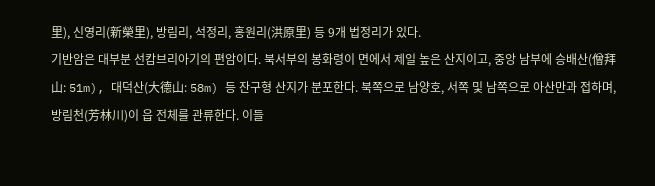里), 신영리(新榮里), 방림리, 석정리, 홍원리(洪原里) 등 9개 법정리가 있다.
기반암은 대부분 선캄브리아기의 편암이다. 북서부의 봉화령이 면에서 제일 높은 산지이고, 중앙 남부에 승배산(僧拜山: 51m), 대덕산(大德山: 58m) 등 잔구형 산지가 분포한다. 북쪽으로 남양호, 서쪽 및 남쪽으로 아산만과 접하며, 방림천(芳林川)이 읍 전체를 관류한다. 이들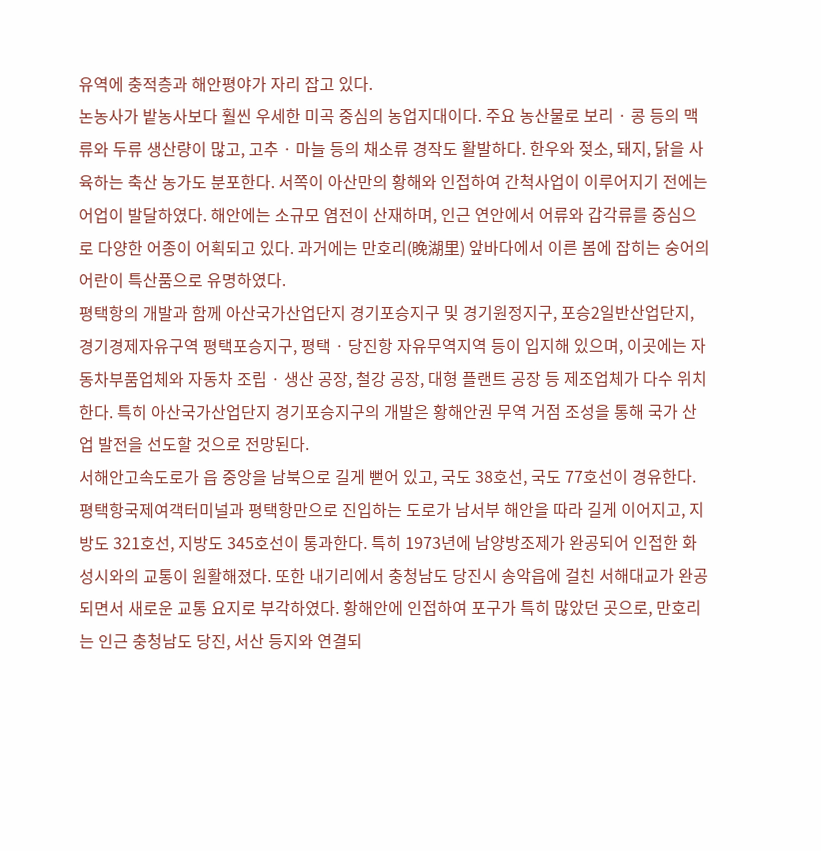유역에 충적층과 해안평야가 자리 잡고 있다.
논농사가 밭농사보다 훨씬 우세한 미곡 중심의 농업지대이다. 주요 농산물로 보리 · 콩 등의 맥류와 두류 생산량이 많고, 고추 · 마늘 등의 채소류 경작도 활발하다. 한우와 젖소, 돼지, 닭을 사육하는 축산 농가도 분포한다. 서쪽이 아산만의 황해와 인접하여 간척사업이 이루어지기 전에는 어업이 발달하였다. 해안에는 소규모 염전이 산재하며, 인근 연안에서 어류와 갑각류를 중심으로 다양한 어종이 어획되고 있다. 과거에는 만호리(晩湖里) 앞바다에서 이른 봄에 잡히는 숭어의 어란이 특산품으로 유명하였다.
평택항의 개발과 함께 아산국가산업단지 경기포승지구 및 경기원정지구, 포승2일반산업단지, 경기경제자유구역 평택포승지구, 평택 · 당진항 자유무역지역 등이 입지해 있으며, 이곳에는 자동차부품업체와 자동차 조립 · 생산 공장, 철강 공장, 대형 플랜트 공장 등 제조업체가 다수 위치한다. 특히 아산국가산업단지 경기포승지구의 개발은 황해안권 무역 거점 조성을 통해 국가 산업 발전을 선도할 것으로 전망된다.
서해안고속도로가 읍 중앙을 남북으로 길게 뻗어 있고, 국도 38호선, 국도 77호선이 경유한다. 평택항국제여객터미널과 평택항만으로 진입하는 도로가 남서부 해안을 따라 길게 이어지고, 지방도 321호선, 지방도 345호선이 통과한다. 특히 1973년에 남양방조제가 완공되어 인접한 화성시와의 교통이 원활해졌다. 또한 내기리에서 충청남도 당진시 송악읍에 걸친 서해대교가 완공되면서 새로운 교통 요지로 부각하였다. 황해안에 인접하여 포구가 특히 많았던 곳으로, 만호리는 인근 충청남도 당진, 서산 등지와 연결되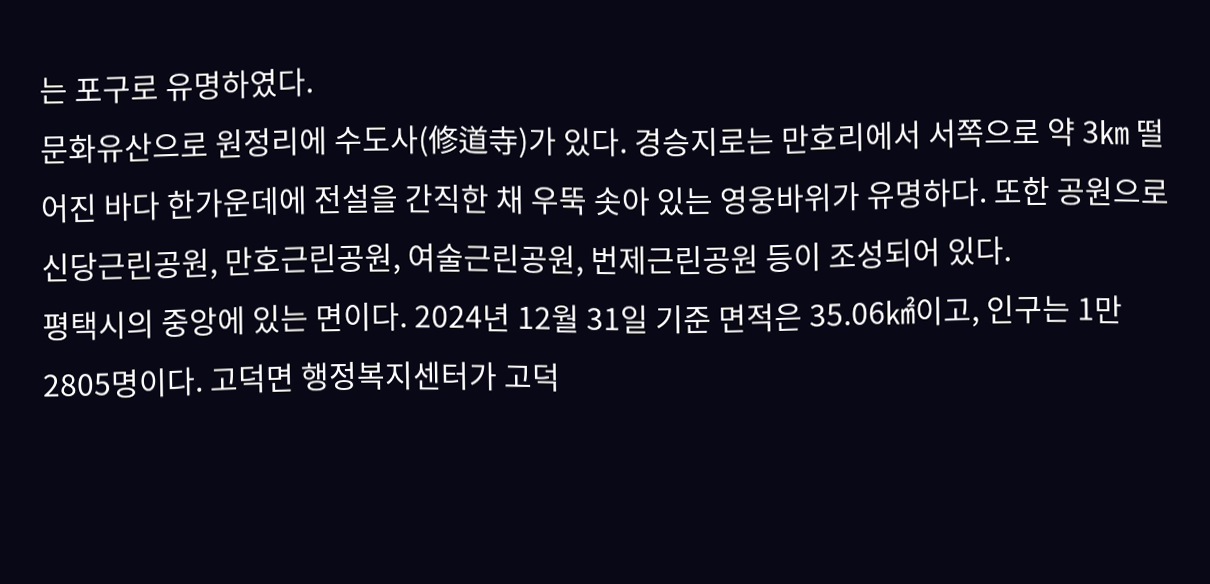는 포구로 유명하였다.
문화유산으로 원정리에 수도사(修道寺)가 있다. 경승지로는 만호리에서 서쪽으로 약 3㎞ 떨어진 바다 한가운데에 전설을 간직한 채 우뚝 솟아 있는 영웅바위가 유명하다. 또한 공원으로 신당근린공원, 만호근린공원, 여술근린공원, 번제근린공원 등이 조성되어 있다.
평택시의 중앙에 있는 면이다. 2024년 12월 31일 기준 면적은 35.06㎢이고, 인구는 1만 2805명이다. 고덕면 행정복지센터가 고덕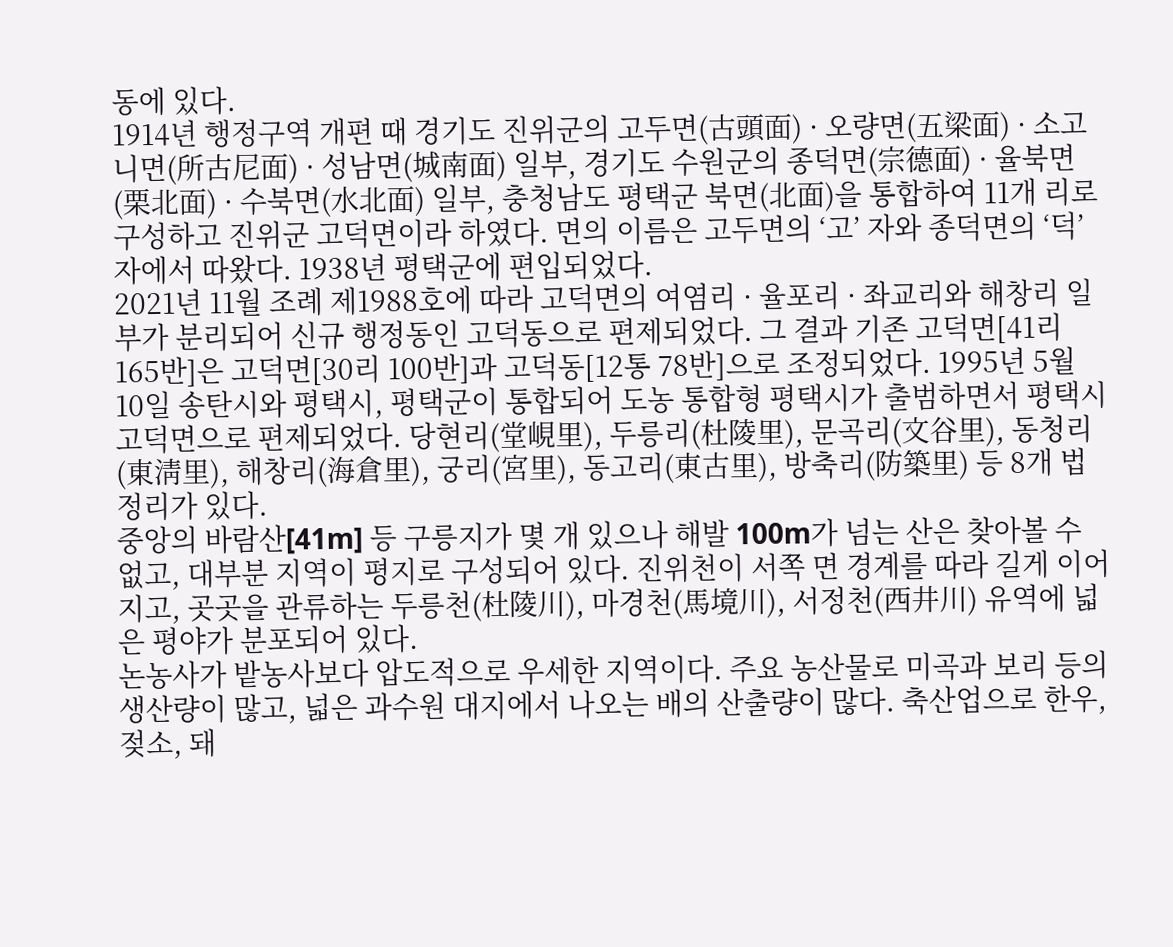동에 있다.
1914년 행정구역 개편 때 경기도 진위군의 고두면(古頭面) · 오량면(五梁面) · 소고니면(所古尼面) · 성남면(城南面) 일부, 경기도 수원군의 종덕면(宗德面) · 율북면(栗北面) · 수북면(水北面) 일부, 충청남도 평택군 북면(北面)을 통합하여 11개 리로 구성하고 진위군 고덕면이라 하였다. 면의 이름은 고두면의 ‘고’ 자와 종덕면의 ‘덕’ 자에서 따왔다. 1938년 평택군에 편입되었다.
2021년 11월 조례 제1988호에 따라 고덕면의 여염리 · 율포리 · 좌교리와 해창리 일부가 분리되어 신규 행정동인 고덕동으로 편제되었다. 그 결과 기존 고덕면[41리 165반]은 고덕면[30리 100반]과 고덕동[12통 78반]으로 조정되었다. 1995년 5월 10일 송탄시와 평택시, 평택군이 통합되어 도농 통합형 평택시가 출범하면서 평택시 고덕면으로 편제되었다. 당현리(堂峴里), 두릉리(杜陵里), 문곡리(文谷里), 동청리(東淸里), 해창리(海倉里), 궁리(宮里), 동고리(東古里), 방축리(防築里) 등 8개 법정리가 있다.
중앙의 바람산[41m] 등 구릉지가 몇 개 있으나 해발 100m가 넘는 산은 찾아볼 수 없고, 대부분 지역이 평지로 구성되어 있다. 진위천이 서쪽 면 경계를 따라 길게 이어지고, 곳곳을 관류하는 두릉천(杜陵川), 마경천(馬境川), 서정천(西井川) 유역에 넓은 평야가 분포되어 있다.
논농사가 밭농사보다 압도적으로 우세한 지역이다. 주요 농산물로 미곡과 보리 등의 생산량이 많고, 넓은 과수원 대지에서 나오는 배의 산출량이 많다. 축산업으로 한우, 젖소, 돼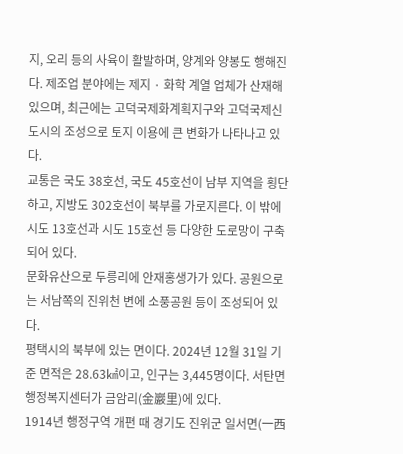지, 오리 등의 사육이 활발하며, 양계와 양봉도 행해진다. 제조업 분야에는 제지 · 화학 계열 업체가 산재해 있으며, 최근에는 고덕국제화계획지구와 고덕국제신도시의 조성으로 토지 이용에 큰 변화가 나타나고 있다.
교통은 국도 38호선, 국도 45호선이 남부 지역을 횡단하고, 지방도 302호선이 북부를 가로지른다. 이 밖에 시도 13호선과 시도 15호선 등 다양한 도로망이 구축되어 있다.
문화유산으로 두릉리에 안재홍생가가 있다. 공원으로는 서남쪽의 진위천 변에 소풍공원 등이 조성되어 있다.
평택시의 북부에 있는 면이다. 2024년 12월 31일 기준 면적은 28.63㎢이고, 인구는 3,445명이다. 서탄면 행정복지센터가 금암리(金巖里)에 있다.
1914년 행정구역 개편 때 경기도 진위군 일서면(一西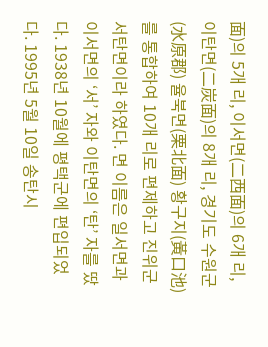面)의 5개 리, 이서면(二西面)의 6개 리, 이탄면(二炭面)의 8개 리, 경기도 수원군(水原郡) 율북면(栗北面) 황구지(黃口池)를 통합하여 10개 리로 편제하고 진위군 서탄면이라 하였다. 면 이름은 일서면과 이서면의 ‘서’ 자와 이탄면의 ‘탄’ 자를 땄다. 1938년 10월에 평택군에 편입되었다. 1995년 5월 10일 송탄시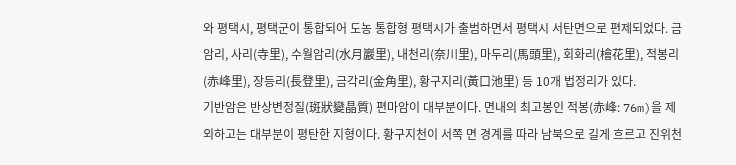와 평택시, 평택군이 통합되어 도농 통합형 평택시가 출범하면서 평택시 서탄면으로 편제되었다. 금암리, 사리(寺里), 수월암리(水月巖里), 내천리(奈川里), 마두리(馬頭里), 회화리(檜花里), 적봉리(赤峰里), 장등리(長登里), 금각리(金角里), 황구지리(黃口池里) 등 10개 법정리가 있다.
기반암은 반상변정질(斑狀變晶質) 편마암이 대부분이다. 면내의 최고봉인 적봉(赤峰: 76m)을 제외하고는 대부분이 평탄한 지형이다. 황구지천이 서쪽 면 경계를 따라 남북으로 길게 흐르고 진위천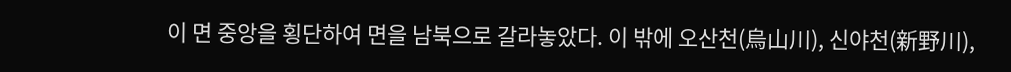이 면 중앙을 횡단하여 면을 남북으로 갈라놓았다. 이 밖에 오산천(烏山川), 신야천(新野川),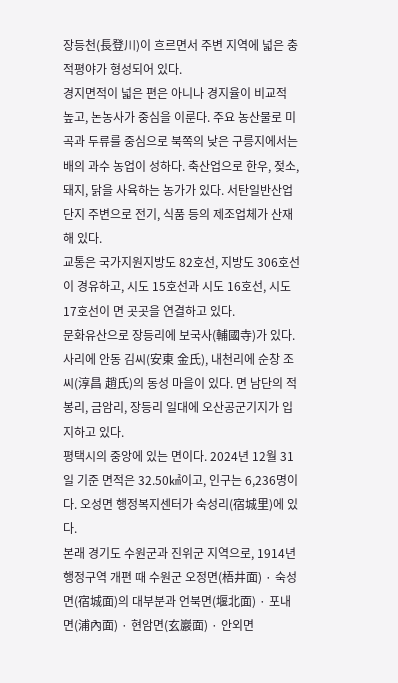장등천(長登川)이 흐르면서 주변 지역에 넓은 충적평야가 형성되어 있다.
경지면적이 넓은 편은 아니나 경지율이 비교적 높고, 논농사가 중심을 이룬다. 주요 농산물로 미곡과 두류를 중심으로 북쪽의 낮은 구릉지에서는 배의 과수 농업이 성하다. 축산업으로 한우, 젖소, 돼지, 닭을 사육하는 농가가 있다. 서탄일반산업단지 주변으로 전기, 식품 등의 제조업체가 산재해 있다.
교통은 국가지원지방도 82호선, 지방도 306호선이 경유하고, 시도 15호선과 시도 16호선, 시도 17호선이 면 곳곳을 연결하고 있다.
문화유산으로 장등리에 보국사(輔國寺)가 있다. 사리에 안동 김씨(安東 金氏), 내천리에 순창 조씨(淳昌 趙氏)의 동성 마을이 있다. 면 남단의 적봉리, 금암리, 장등리 일대에 오산공군기지가 입지하고 있다.
평택시의 중앙에 있는 면이다. 2024년 12월 31일 기준 면적은 32.50㎢이고, 인구는 6,236명이다. 오성면 행정복지센터가 숙성리(宿城里)에 있다.
본래 경기도 수원군과 진위군 지역으로, 1914년 행정구역 개편 때 수원군 오정면(梧井面) · 숙성면(宿城面)의 대부분과 언북면(堰北面) · 포내면(浦內面) · 현암면(玄巖面) · 안외면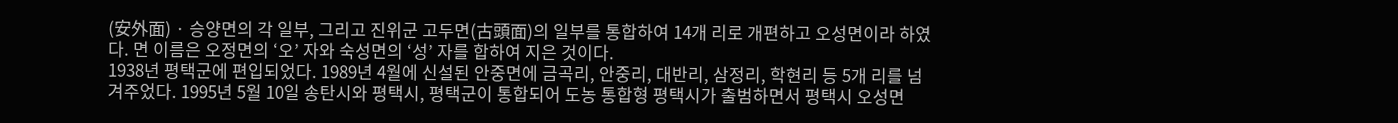(安外面) · 승양면의 각 일부, 그리고 진위군 고두면(古頭面)의 일부를 통합하여 14개 리로 개편하고 오성면이라 하였다. 면 이름은 오정면의 ‘오’ 자와 숙성면의 ‘성’ 자를 합하여 지은 것이다.
1938년 평택군에 편입되었다. 1989년 4월에 신설된 안중면에 금곡리, 안중리, 대반리, 삼정리, 학현리 등 5개 리를 넘겨주었다. 1995년 5월 10일 송탄시와 평택시, 평택군이 통합되어 도농 통합형 평택시가 출범하면서 평택시 오성면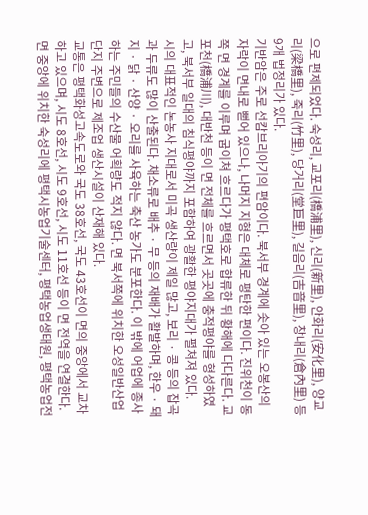으로 편제되었다. 숙성리, 교포리(橋浦里), 신리(新里), 안화리(安化里), 양교리(梁橋里), 죽리(竹里), 당거리(堂巨里), 길음리(吉音里), 창내리(倉內里) 등 9개 법정리가 있다.
기반암은 주로 선캄브리아기의 편암이다. 북서부 경계에 솟아 있는 오봉산의 자락이 면내로 뻗어 있으나, 나머지 지형은 대체로 평탄한 편이다. 진위천이 동쪽 면 경계를 이루며 굽이쳐 흐르다가 평택호로 합류한 뒤 황해에 다다른다. 교포천(橋浦川), 대반천 등이 면 전체를 흐르면서 곳곳에 충적평야를 형성하였고, 북서부 일대의 침식평야까지 포함하여 광활한 평야지대가 펼쳐져 있다.
시의 대표적인 논농사 지대로서 미곡 생산량이 제일 많고, 보리 · 콩 등의 잡곡과 두류도 많이 산출된다. 채소류로 배추 · 무 등의 재배가 활발하며, 한우 · 돼지 · 닭 · 산양 · 오리를 사육하는 축산 농가도 분포한다. 이 밖에 어업에 종사하는 주민들의 수산물 어획량도 적지 않다. 면 북서쪽에 위치한 오성일반산업단지 주변으로 제조업 생산시설이 산재해 있다.
교통은 평택화성고속도로와 국도 38호선, 국도 43호선이 면의 중앙에서 교차하고 있으며, 시도 8호선, 시도 9호선, 시도 11호선 등이 면 전역을 연결한다.
면 중앙에 위치한 숙성리에 평택시농업기술센터, 평택농업생태원, 평택농업전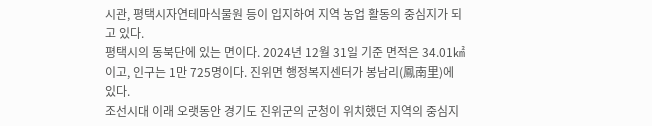시관, 평택시자연테마식물원 등이 입지하여 지역 농업 활동의 중심지가 되고 있다.
평택시의 동북단에 있는 면이다. 2024년 12월 31일 기준 면적은 34.01㎢이고, 인구는 1만 725명이다. 진위면 행정복지센터가 봉남리(鳳南里)에 있다.
조선시대 이래 오랫동안 경기도 진위군의 군청이 위치했던 지역의 중심지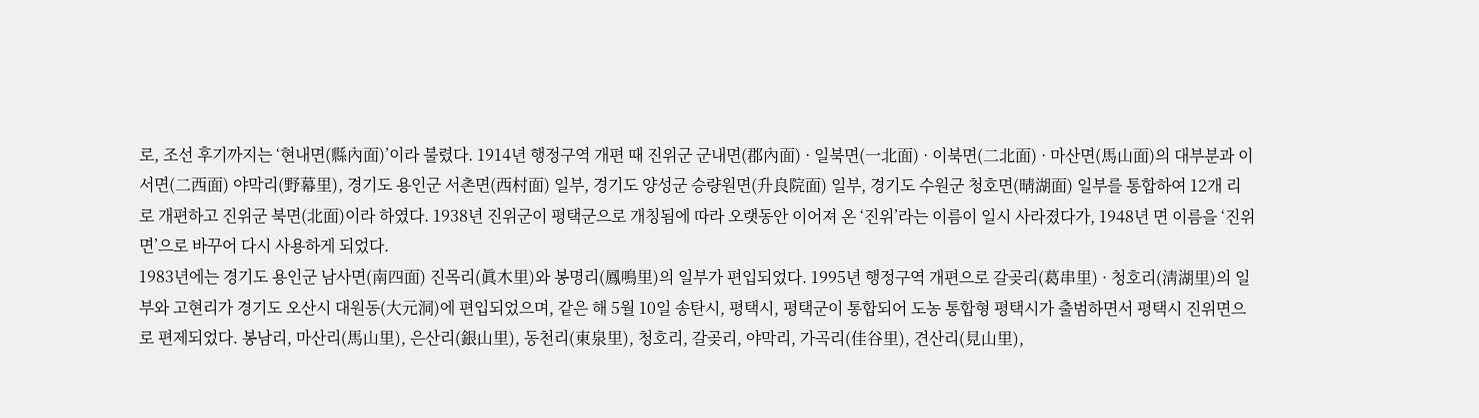로, 조선 후기까지는 ‘현내면(縣內面)’이라 불렸다. 1914년 행정구역 개편 때 진위군 군내면(郡內面) · 일북면(一北面) · 이북면(二北面) · 마산면(馬山面)의 대부분과 이서면(二西面) 야막리(野幕里), 경기도 용인군 서촌면(西村面) 일부, 경기도 양성군 승량원면(升良院面) 일부, 경기도 수원군 청호면(晴湖面) 일부를 통합하여 12개 리로 개편하고 진위군 북면(北面)이라 하였다. 1938년 진위군이 평택군으로 개칭됨에 따라 오랫동안 이어져 온 ‘진위’라는 이름이 일시 사라졌다가, 1948년 면 이름을 ‘진위면’으로 바꾸어 다시 사용하게 되었다.
1983년에는 경기도 용인군 남사면(南四面) 진목리(眞木里)와 봉명리(鳳鳴里)의 일부가 편입되었다. 1995년 행정구역 개편으로 갈곶리(葛串里) · 청호리(淸湖里)의 일부와 고현리가 경기도 오산시 대원동(大元洞)에 편입되었으며, 같은 해 5월 10일 송탄시, 평택시, 평택군이 통합되어 도농 통합형 평택시가 출범하면서 평택시 진위면으로 편제되었다. 봉남리, 마산리(馬山里), 은산리(銀山里), 동천리(東泉里), 청호리, 갈곶리, 야막리, 가곡리(佳谷里), 견산리(見山里),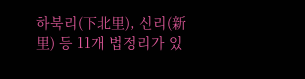하북리(下北里), 신리(新里) 등 11개 법정리가 있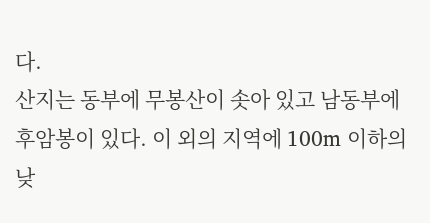다.
산지는 동부에 무봉산이 솟아 있고 남동부에 후암봉이 있다. 이 외의 지역에 100m 이하의 낮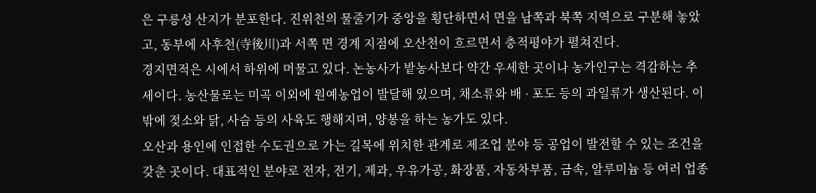은 구릉성 산지가 분포한다. 진위천의 물줄기가 중앙을 횡단하면서 면을 남쪽과 북쪽 지역으로 구분해 놓았고, 동부에 사후천(寺後川)과 서쪽 면 경계 지점에 오산천이 흐르면서 충적평야가 펼쳐진다.
경지면적은 시에서 하위에 머물고 있다. 논농사가 밭농사보다 약간 우세한 곳이나 농가인구는 격감하는 추세이다. 농산물로는 미곡 이외에 원예농업이 발달해 있으며, 채소류와 배 · 포도 등의 과일류가 생산된다. 이 밖에 젖소와 닭, 사슴 등의 사육도 행해지며, 양봉을 하는 농가도 있다.
오산과 용인에 인접한 수도권으로 가는 길목에 위치한 관계로 제조업 분야 등 공업이 발전할 수 있는 조건을 갖춘 곳이다. 대표적인 분야로 전자, 전기, 제과, 우유가공, 화장품, 자동차부품, 금속, 알루미늄 등 여러 업종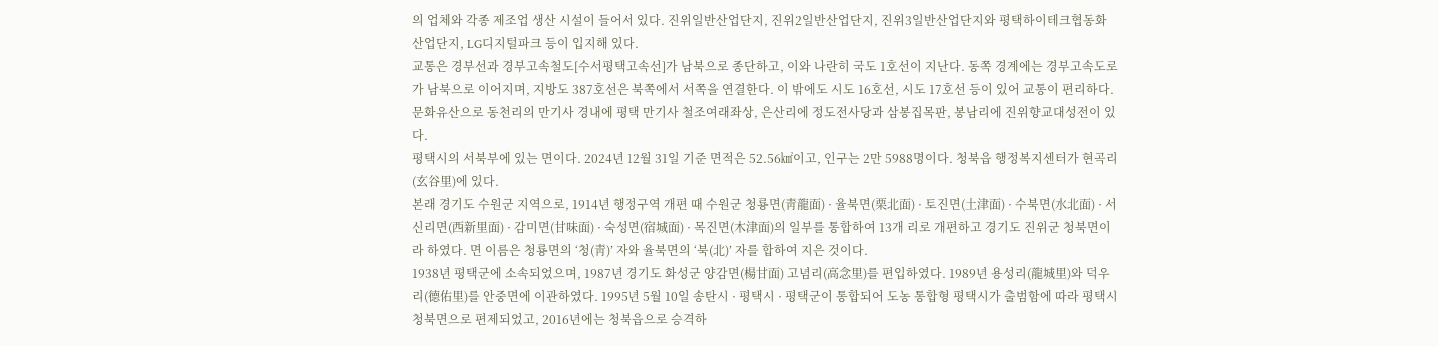의 업체와 각종 제조업 생산 시설이 들어서 있다. 진위일반산업단지, 진위2일반산업단지, 진위3일반산업단지와 평택하이테크협동화산업단지, LG디지털파크 등이 입지해 있다.
교통은 경부선과 경부고속철도[수서평택고속선]가 남북으로 종단하고, 이와 나란히 국도 1호선이 지난다. 동쪽 경계에는 경부고속도로가 남북으로 이어지며, 지방도 387호선은 북쪽에서 서쪽을 연결한다. 이 밖에도 시도 16호선, 시도 17호선 등이 있어 교통이 편리하다.
문화유산으로 동천리의 만기사 경내에 평택 만기사 철조여래좌상, 은산리에 정도전사당과 삼봉집목판, 봉남리에 진위향교대성전이 있다.
평택시의 서북부에 있는 면이다. 2024년 12월 31일 기준 면적은 52.56㎢이고, 인구는 2만 5988명이다. 청북읍 행정복지센터가 현곡리(玄谷里)에 있다.
본래 경기도 수원군 지역으로, 1914년 행정구역 개편 때 수원군 청룡면(靑龍面) · 율북면(栗北面) · 토진면(土津面) · 수북면(水北面) · 서신리면(西新里面) · 감미면(甘味面) · 숙성면(宿城面) · 목진면(木津面)의 일부를 통합하여 13개 리로 개편하고 경기도 진위군 청북면이라 하였다. 면 이름은 청룡면의 ‘청(靑)’ 자와 율북면의 ‘북(北)’ 자를 합하여 지은 것이다.
1938년 평택군에 소속되었으며, 1987년 경기도 화성군 양감면(楊甘面) 고념리(高念里)를 편입하였다. 1989년 용성리(龍城里)와 덕우리(德佑里)를 안중면에 이관하였다. 1995년 5월 10일 송탄시 · 평택시 · 평택군이 통합되어 도농 통합형 평택시가 출범함에 따라 평택시 청북면으로 편제되었고, 2016년에는 청북읍으로 승격하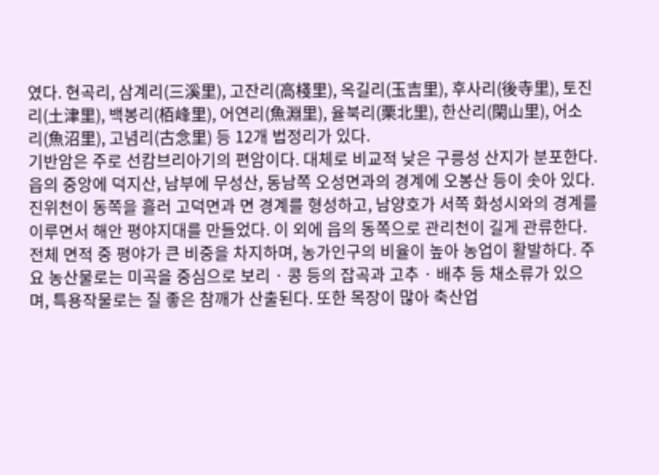였다. 현곡리, 삼계리(三溪里), 고잔리(高棧里), 옥길리(玉吉里), 후사리(後寺里), 토진리(土津里), 백봉리(栢峰里), 어연리(魚淵里), 율북리(栗北里), 한산리(閑山里), 어소리(魚沼里), 고념리(古念里) 등 12개 법정리가 있다.
기반암은 주로 선캄브리아기의 편암이다. 대체로 비교적 낮은 구릉성 산지가 분포한다. 읍의 중앙에 덕지산, 남부에 무성산, 동남쪽 오성면과의 경계에 오봉산 등이 솟아 있다. 진위천이 동쪽을 흘러 고덕면과 면 경계를 형성하고, 남양호가 서쪽 화성시와의 경계를 이루면서 해안 평야지대를 만들었다. 이 외에 읍의 동쪽으로 관리천이 길게 관류한다.
전체 면적 중 평야가 큰 비중을 차지하며, 농가인구의 비율이 높아 농업이 활발하다. 주요 농산물로는 미곡을 중심으로 보리 · 콩 등의 잡곡과 고추 · 배추 등 채소류가 있으며, 특용작물로는 질 좋은 참깨가 산출된다. 또한 목장이 많아 축산업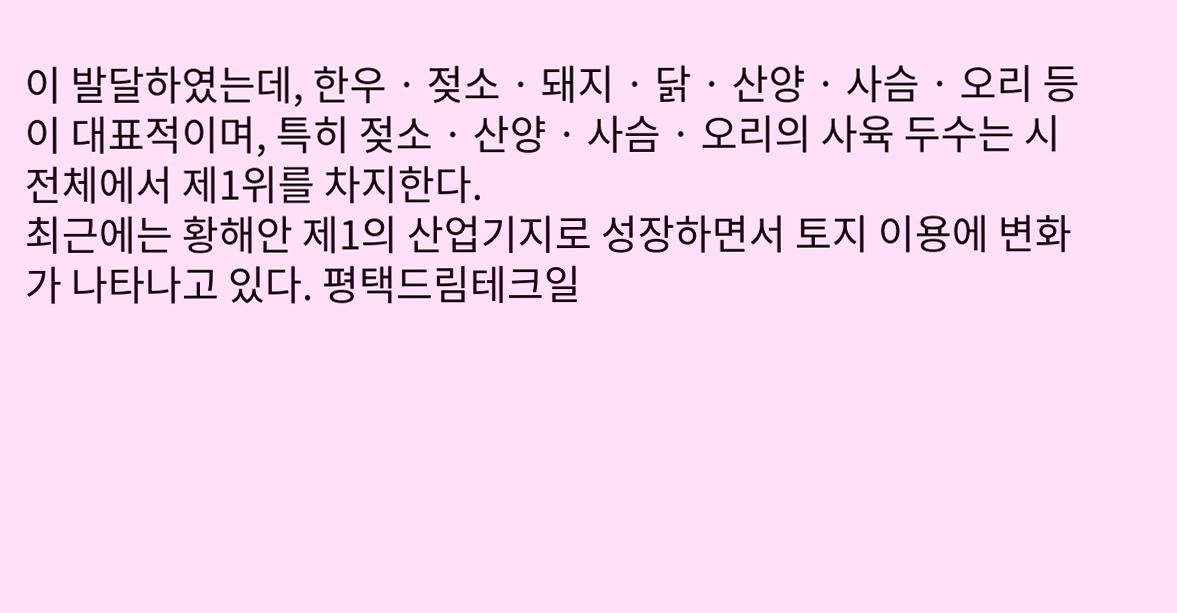이 발달하였는데, 한우 · 젖소 · 돼지 · 닭 · 산양 · 사슴 · 오리 등이 대표적이며, 특히 젖소 · 산양 · 사슴 · 오리의 사육 두수는 시 전체에서 제1위를 차지한다.
최근에는 황해안 제1의 산업기지로 성장하면서 토지 이용에 변화가 나타나고 있다. 평택드림테크일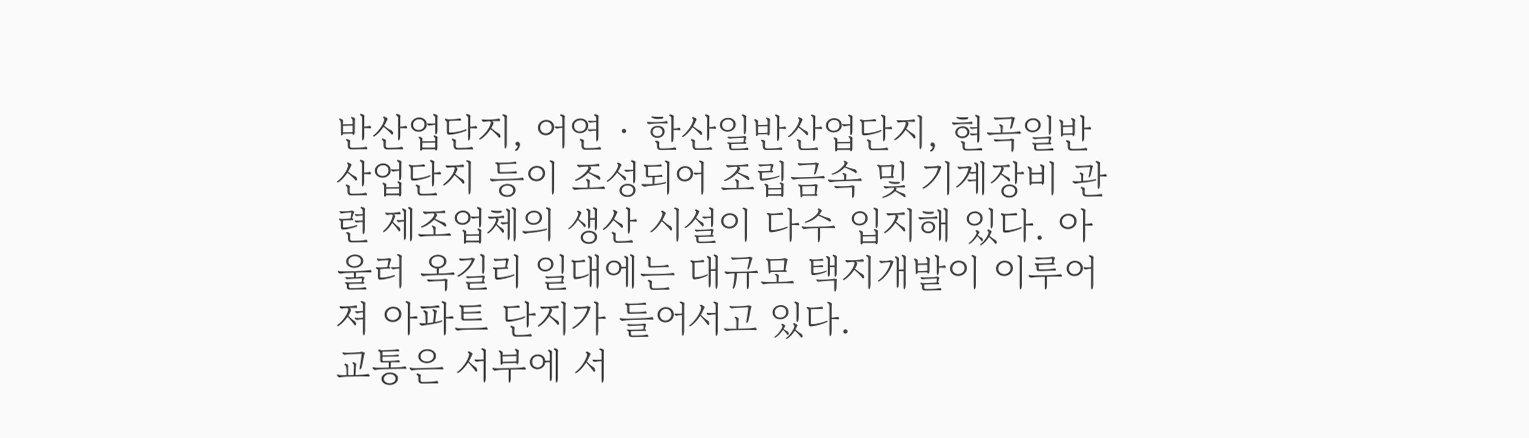반산업단지, 어연 · 한산일반산업단지, 현곡일반산업단지 등이 조성되어 조립금속 및 기계장비 관련 제조업체의 생산 시설이 다수 입지해 있다. 아울러 옥길리 일대에는 대규모 택지개발이 이루어져 아파트 단지가 들어서고 있다.
교통은 서부에 서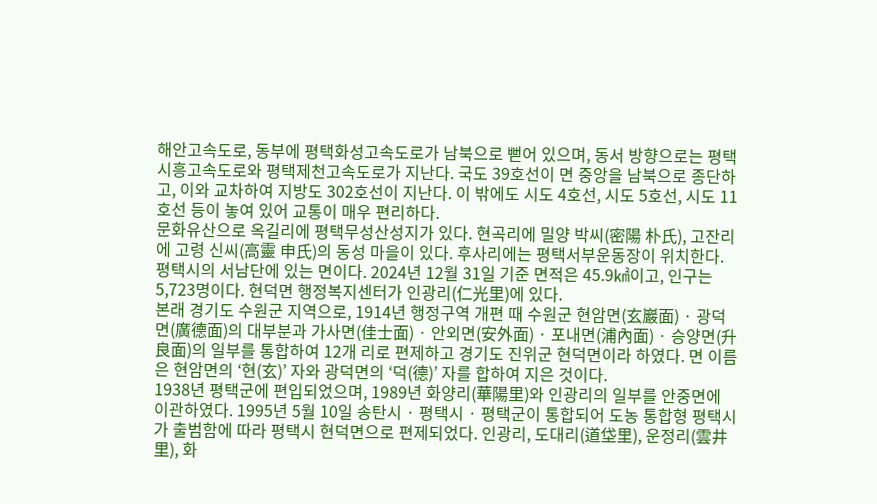해안고속도로, 동부에 평택화성고속도로가 남북으로 뻗어 있으며, 동서 방향으로는 평택시흥고속도로와 평택제천고속도로가 지난다. 국도 39호선이 면 중앙을 남북으로 종단하고, 이와 교차하여 지방도 302호선이 지난다. 이 밖에도 시도 4호선, 시도 5호선, 시도 11호선 등이 놓여 있어 교통이 매우 편리하다.
문화유산으로 옥길리에 평택무성산성지가 있다. 현곡리에 밀양 박씨(密陽 朴氏), 고잔리에 고령 신씨(高靈 申氏)의 동성 마을이 있다. 후사리에는 평택서부운동장이 위치한다.
평택시의 서남단에 있는 면이다. 2024년 12월 31일 기준 면적은 45.9㎢이고, 인구는 5,723명이다. 현덕면 행정복지센터가 인광리(仁光里)에 있다.
본래 경기도 수원군 지역으로, 1914년 행정구역 개편 때 수원군 현암면(玄巖面) · 광덕면(廣德面)의 대부분과 가사면(佳士面) · 안외면(安外面) · 포내면(浦內面) · 승양면(升良面)의 일부를 통합하여 12개 리로 편제하고 경기도 진위군 현덕면이라 하였다. 면 이름은 현암면의 ‘현(玄)’ 자와 광덕면의 ‘덕(德)’ 자를 합하여 지은 것이다.
1938년 평택군에 편입되었으며, 1989년 화양리(華陽里)와 인광리의 일부를 안중면에 이관하였다. 1995년 5월 10일 송탄시 · 평택시 · 평택군이 통합되어 도농 통합형 평택시가 출범함에 따라 평택시 현덕면으로 편제되었다. 인광리, 도대리(道垈里), 운정리(雲井里), 화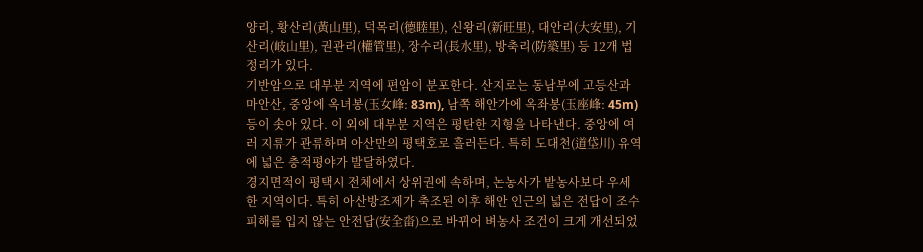양리, 황산리(黃山里), 덕목리(德睦里), 신왕리(新旺里), 대안리(大安里), 기산리(岐山里), 권관리(權管里), 장수리(長水里), 방축리(防築里) 등 12개 법정리가 있다.
기반암으로 대부분 지역에 편암이 분포한다. 산지로는 동남부에 고등산과 마안산, 중앙에 옥녀봉(玉女峰: 83m), 남쪽 해안가에 옥좌봉(玉座峰: 45m) 등이 솟아 있다. 이 외에 대부분 지역은 평탄한 지형을 나타낸다. 중앙에 여러 지류가 관류하며 아산만의 평택호로 흘러든다. 특히 도대천(道垈川) 유역에 넓은 충적평야가 발달하였다.
경지면적이 평택시 전체에서 상위권에 속하며, 논농사가 밭농사보다 우세한 지역이다. 특히 아산방조제가 축조된 이후 해안 인근의 넓은 전답이 조수 피해를 입지 않는 안전답(安全畓)으로 바뀌어 벼농사 조건이 크게 개선되었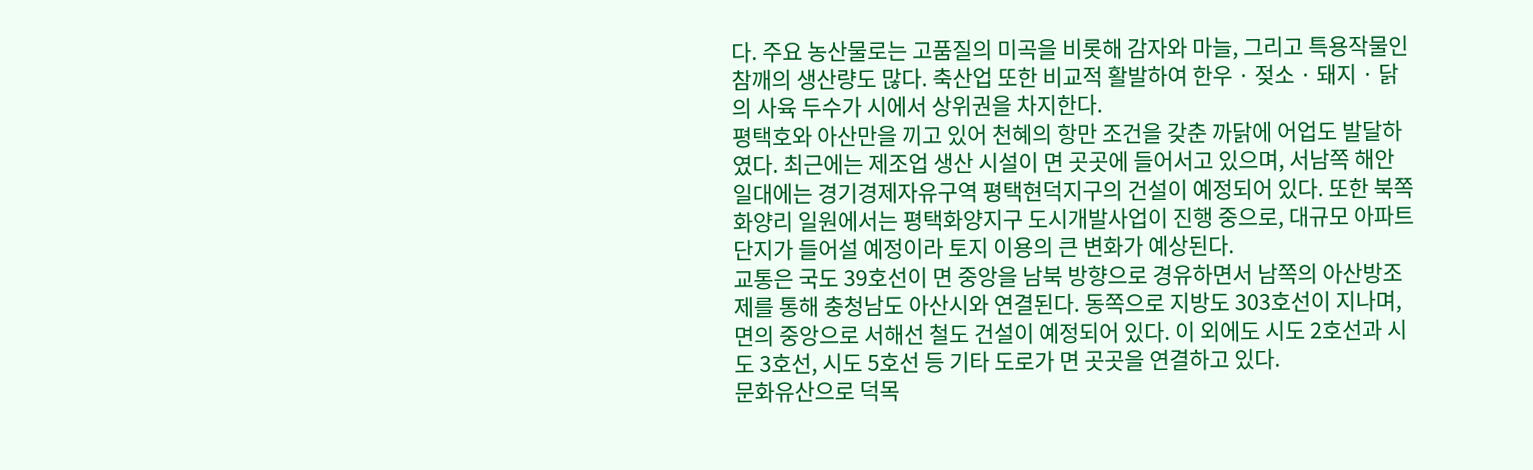다. 주요 농산물로는 고품질의 미곡을 비롯해 감자와 마늘, 그리고 특용작물인 참깨의 생산량도 많다. 축산업 또한 비교적 활발하여 한우 · 젖소 · 돼지 · 닭의 사육 두수가 시에서 상위권을 차지한다.
평택호와 아산만을 끼고 있어 천혜의 항만 조건을 갖춘 까닭에 어업도 발달하였다. 최근에는 제조업 생산 시설이 면 곳곳에 들어서고 있으며, 서남쪽 해안 일대에는 경기경제자유구역 평택현덕지구의 건설이 예정되어 있다. 또한 북쪽 화양리 일원에서는 평택화양지구 도시개발사업이 진행 중으로, 대규모 아파트 단지가 들어설 예정이라 토지 이용의 큰 변화가 예상된다.
교통은 국도 39호선이 면 중앙을 남북 방향으로 경유하면서 남쪽의 아산방조제를 통해 충청남도 아산시와 연결된다. 동쪽으로 지방도 303호선이 지나며, 면의 중앙으로 서해선 철도 건설이 예정되어 있다. 이 외에도 시도 2호선과 시도 3호선, 시도 5호선 등 기타 도로가 면 곳곳을 연결하고 있다.
문화유산으로 덕목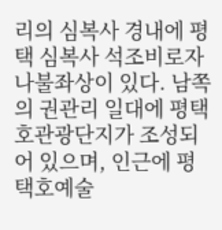리의 심복사 경내에 평택 심복사 석조비로자나불좌상이 있다. 남쪽의 권관리 일대에 평택호관광단지가 조성되어 있으며, 인근에 평택호예술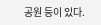공원 등이 있다.